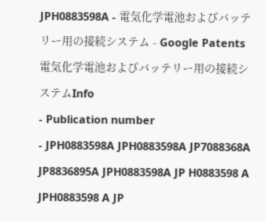JPH0883598A - 電気化学電池およびバッテリー用の接続システム - Google Patents
電気化学電池およびバッテリー用の接続システムInfo
- Publication number
- JPH0883598A JPH0883598A JP7088368A JP8836895A JPH0883598A JP H0883598 A JPH0883598 A JP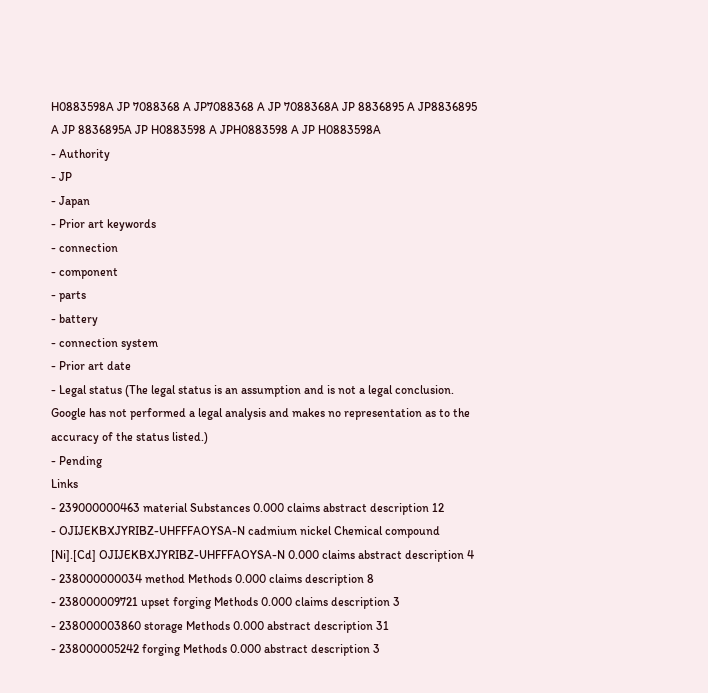H0883598A JP 7088368 A JP7088368 A JP 7088368A JP 8836895 A JP8836895 A JP 8836895A JP H0883598 A JPH0883598 A JP H0883598A
- Authority
- JP
- Japan
- Prior art keywords
- connection
- component
- parts
- battery
- connection system
- Prior art date
- Legal status (The legal status is an assumption and is not a legal conclusion. Google has not performed a legal analysis and makes no representation as to the accuracy of the status listed.)
- Pending
Links
- 239000000463 material Substances 0.000 claims abstract description 12
- OJIJEKBXJYRIBZ-UHFFFAOYSA-N cadmium nickel Chemical compound [Ni].[Cd] OJIJEKBXJYRIBZ-UHFFFAOYSA-N 0.000 claims abstract description 4
- 238000000034 method Methods 0.000 claims description 8
- 238000009721 upset forging Methods 0.000 claims description 3
- 238000003860 storage Methods 0.000 abstract description 31
- 238000005242 forging Methods 0.000 abstract description 3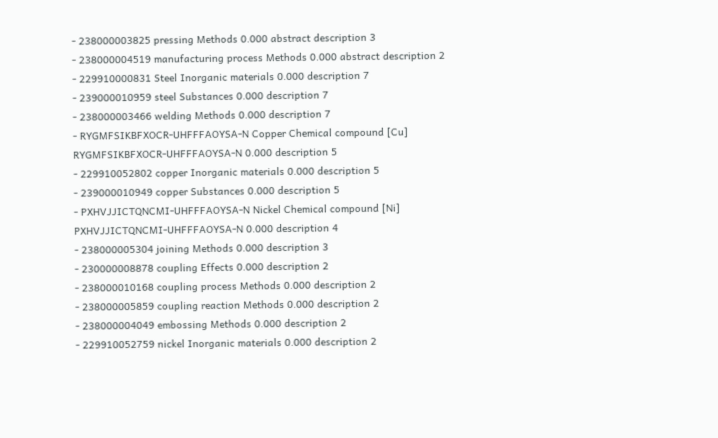- 238000003825 pressing Methods 0.000 abstract description 3
- 238000004519 manufacturing process Methods 0.000 abstract description 2
- 229910000831 Steel Inorganic materials 0.000 description 7
- 239000010959 steel Substances 0.000 description 7
- 238000003466 welding Methods 0.000 description 7
- RYGMFSIKBFXOCR-UHFFFAOYSA-N Copper Chemical compound [Cu] RYGMFSIKBFXOCR-UHFFFAOYSA-N 0.000 description 5
- 229910052802 copper Inorganic materials 0.000 description 5
- 239000010949 copper Substances 0.000 description 5
- PXHVJJICTQNCMI-UHFFFAOYSA-N Nickel Chemical compound [Ni] PXHVJJICTQNCMI-UHFFFAOYSA-N 0.000 description 4
- 238000005304 joining Methods 0.000 description 3
- 230000008878 coupling Effects 0.000 description 2
- 238000010168 coupling process Methods 0.000 description 2
- 238000005859 coupling reaction Methods 0.000 description 2
- 238000004049 embossing Methods 0.000 description 2
- 229910052759 nickel Inorganic materials 0.000 description 2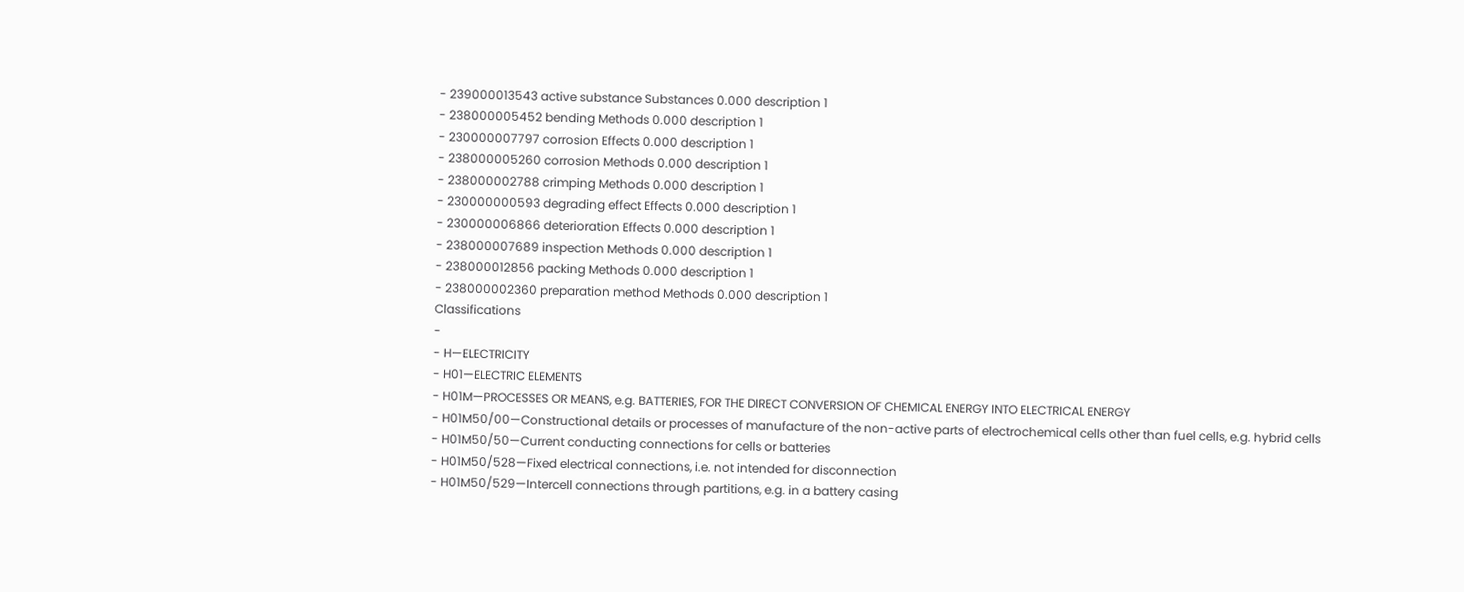- 239000013543 active substance Substances 0.000 description 1
- 238000005452 bending Methods 0.000 description 1
- 230000007797 corrosion Effects 0.000 description 1
- 238000005260 corrosion Methods 0.000 description 1
- 238000002788 crimping Methods 0.000 description 1
- 230000000593 degrading effect Effects 0.000 description 1
- 230000006866 deterioration Effects 0.000 description 1
- 238000007689 inspection Methods 0.000 description 1
- 238000012856 packing Methods 0.000 description 1
- 238000002360 preparation method Methods 0.000 description 1
Classifications
-
- H—ELECTRICITY
- H01—ELECTRIC ELEMENTS
- H01M—PROCESSES OR MEANS, e.g. BATTERIES, FOR THE DIRECT CONVERSION OF CHEMICAL ENERGY INTO ELECTRICAL ENERGY
- H01M50/00—Constructional details or processes of manufacture of the non-active parts of electrochemical cells other than fuel cells, e.g. hybrid cells
- H01M50/50—Current conducting connections for cells or batteries
- H01M50/528—Fixed electrical connections, i.e. not intended for disconnection
- H01M50/529—Intercell connections through partitions, e.g. in a battery casing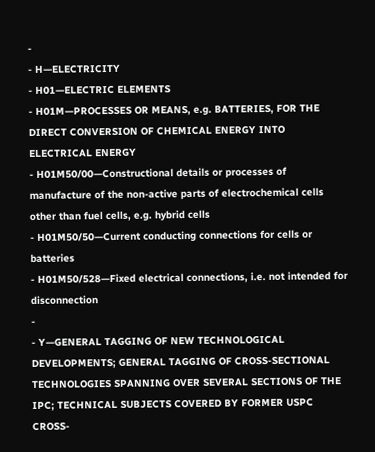-
- H—ELECTRICITY
- H01—ELECTRIC ELEMENTS
- H01M—PROCESSES OR MEANS, e.g. BATTERIES, FOR THE DIRECT CONVERSION OF CHEMICAL ENERGY INTO ELECTRICAL ENERGY
- H01M50/00—Constructional details or processes of manufacture of the non-active parts of electrochemical cells other than fuel cells, e.g. hybrid cells
- H01M50/50—Current conducting connections for cells or batteries
- H01M50/528—Fixed electrical connections, i.e. not intended for disconnection
-
- Y—GENERAL TAGGING OF NEW TECHNOLOGICAL DEVELOPMENTS; GENERAL TAGGING OF CROSS-SECTIONAL TECHNOLOGIES SPANNING OVER SEVERAL SECTIONS OF THE IPC; TECHNICAL SUBJECTS COVERED BY FORMER USPC CROSS-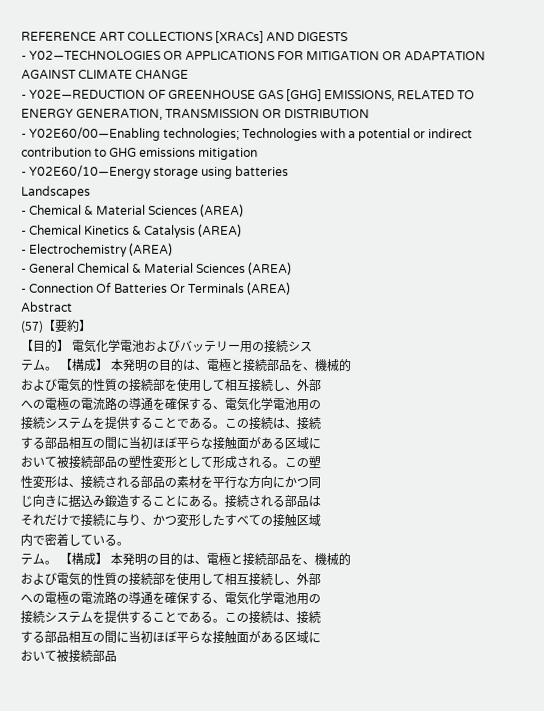REFERENCE ART COLLECTIONS [XRACs] AND DIGESTS
- Y02—TECHNOLOGIES OR APPLICATIONS FOR MITIGATION OR ADAPTATION AGAINST CLIMATE CHANGE
- Y02E—REDUCTION OF GREENHOUSE GAS [GHG] EMISSIONS, RELATED TO ENERGY GENERATION, TRANSMISSION OR DISTRIBUTION
- Y02E60/00—Enabling technologies; Technologies with a potential or indirect contribution to GHG emissions mitigation
- Y02E60/10—Energy storage using batteries
Landscapes
- Chemical & Material Sciences (AREA)
- Chemical Kinetics & Catalysis (AREA)
- Electrochemistry (AREA)
- General Chemical & Material Sciences (AREA)
- Connection Of Batteries Or Terminals (AREA)
Abstract
(57)【要約】
【目的】 電気化学電池およびバッテリー用の接続シス
テム。 【構成】 本発明の目的は、電極と接続部品を、機械的
および電気的性質の接続部を使用して相互接続し、外部
への電極の電流路の導通を確保する、電気化学電池用の
接続システムを提供することである。この接続は、接続
する部品相互の間に当初ほぼ平らな接触面がある区域に
おいて被接続部品の塑性変形として形成される。この塑
性変形は、接続される部品の素材を平行な方向にかつ同
じ向きに据込み鍛造することにある。接続される部品は
それだけで接続に与り、かつ変形したすべての接触区域
内で密着している。
テム。 【構成】 本発明の目的は、電極と接続部品を、機械的
および電気的性質の接続部を使用して相互接続し、外部
への電極の電流路の導通を確保する、電気化学電池用の
接続システムを提供することである。この接続は、接続
する部品相互の間に当初ほぼ平らな接触面がある区域に
おいて被接続部品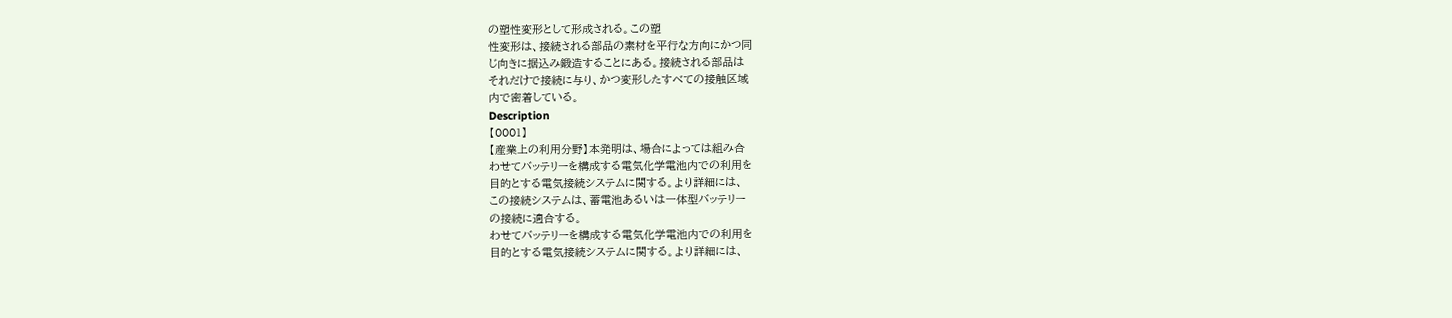の塑性変形として形成される。この塑
性変形は、接続される部品の素材を平行な方向にかつ同
じ向きに据込み鍛造することにある。接続される部品は
それだけで接続に与り、かつ変形したすべての接触区域
内で密着している。
Description
【0001】
【産業上の利用分野】本発明は、場合によっては組み合
わせてバッテリーを構成する電気化学電池内での利用を
目的とする電気接続システムに関する。より詳細には、
この接続システムは、蓄電池あるいは一体型バッテリー
の接続に適合する。
わせてバッテリーを構成する電気化学電池内での利用を
目的とする電気接続システムに関する。より詳細には、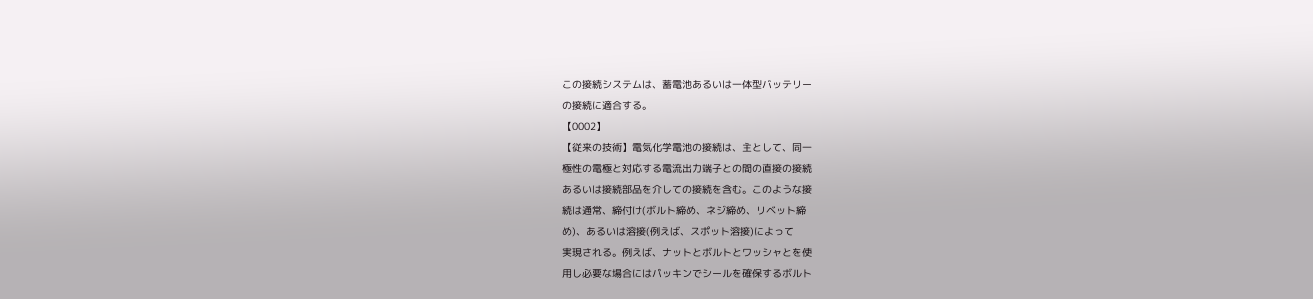この接続システムは、蓄電池あるいは一体型バッテリー
の接続に適合する。
【0002】
【従来の技術】電気化学電池の接続は、主として、同一
極性の電極と対応する電流出力端子との間の直接の接続
あるいは接続部品を介しての接続を含む。このような接
続は通常、締付け(ボルト締め、ネジ締め、リベット締
め)、あるいは溶接(例えば、スポット溶接)によって
実現される。例えば、ナットとボルトとワッシャとを使
用し必要な場合にはパッキンでシールを確保するボルト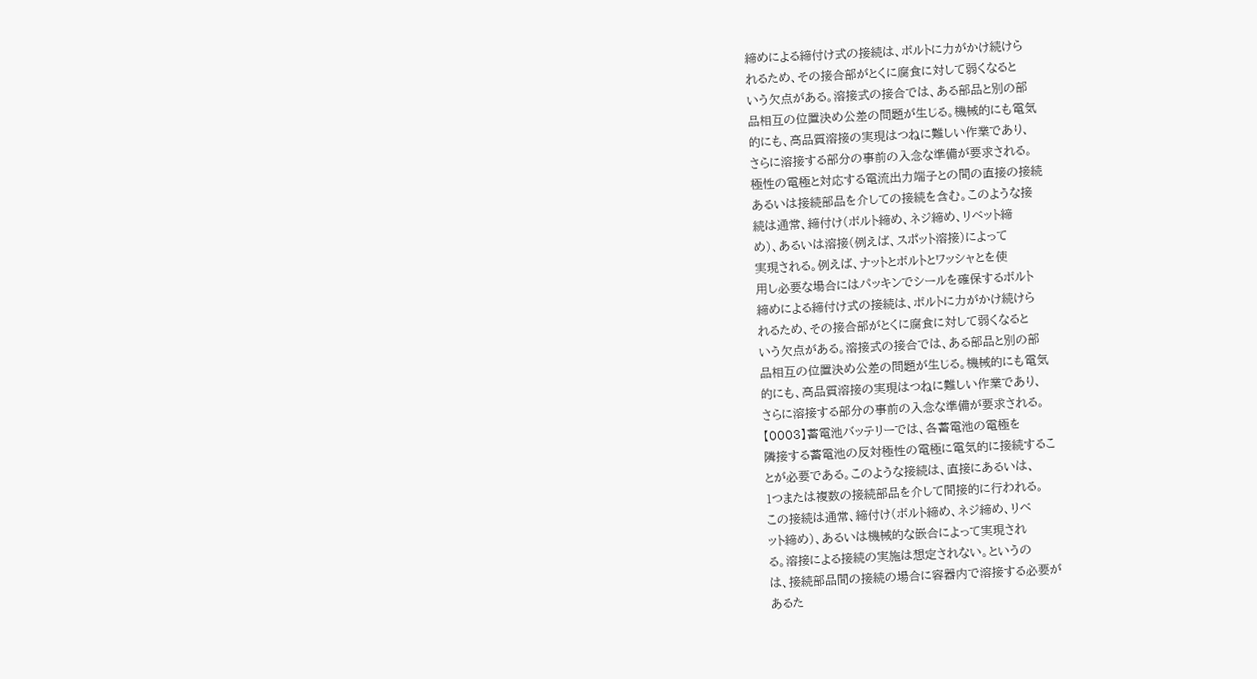締めによる締付け式の接続は、ボルトに力がかけ続けら
れるため、その接合部がとくに腐食に対して弱くなると
いう欠点がある。溶接式の接合では、ある部品と別の部
品相互の位置決め公差の問題が生じる。機械的にも電気
的にも、高品質溶接の実現はつねに難しい作業であり、
さらに溶接する部分の事前の入念な準備が要求される。
極性の電極と対応する電流出力端子との間の直接の接続
あるいは接続部品を介しての接続を含む。このような接
続は通常、締付け(ボルト締め、ネジ締め、リベット締
め)、あるいは溶接(例えば、スポット溶接)によって
実現される。例えば、ナットとボルトとワッシャとを使
用し必要な場合にはパッキンでシールを確保するボルト
締めによる締付け式の接続は、ボルトに力がかけ続けら
れるため、その接合部がとくに腐食に対して弱くなると
いう欠点がある。溶接式の接合では、ある部品と別の部
品相互の位置決め公差の問題が生じる。機械的にも電気
的にも、高品質溶接の実現はつねに難しい作業であり、
さらに溶接する部分の事前の入念な準備が要求される。
【0003】蓄電池バッテリーでは、各蓄電池の電極を
隣接する蓄電池の反対極性の電極に電気的に接続するこ
とが必要である。このような接続は、直接にあるいは、
1つまたは複数の接続部品を介して間接的に行われる。
この接続は通常、締付け(ボルト締め、ネジ締め、リベ
ット締め)、あるいは機械的な嵌合によって実現され
る。溶接による接続の実施は想定されない。というの
は、接続部品間の接続の場合に容器内で溶接する必要が
あるた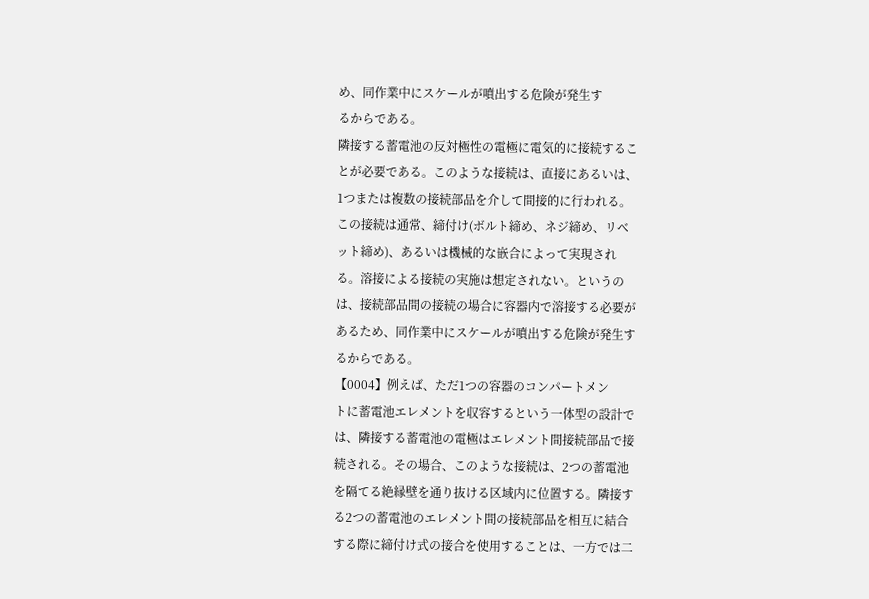め、同作業中にスケールが噴出する危険が発生す
るからである。
隣接する蓄電池の反対極性の電極に電気的に接続するこ
とが必要である。このような接続は、直接にあるいは、
1つまたは複数の接続部品を介して間接的に行われる。
この接続は通常、締付け(ボルト締め、ネジ締め、リベ
ット締め)、あるいは機械的な嵌合によって実現され
る。溶接による接続の実施は想定されない。というの
は、接続部品間の接続の場合に容器内で溶接する必要が
あるため、同作業中にスケールが噴出する危険が発生す
るからである。
【0004】例えば、ただ1つの容器のコンパートメン
トに蓄電池エレメントを収容するという一体型の設計で
は、隣接する蓄電池の電極はエレメント間接続部品で接
続される。その場合、このような接続は、2つの蓄電池
を隔てる絶縁壁を通り抜ける区域内に位置する。隣接す
る2つの蓄電池のエレメント間の接続部品を相互に結合
する際に締付け式の接合を使用することは、一方では二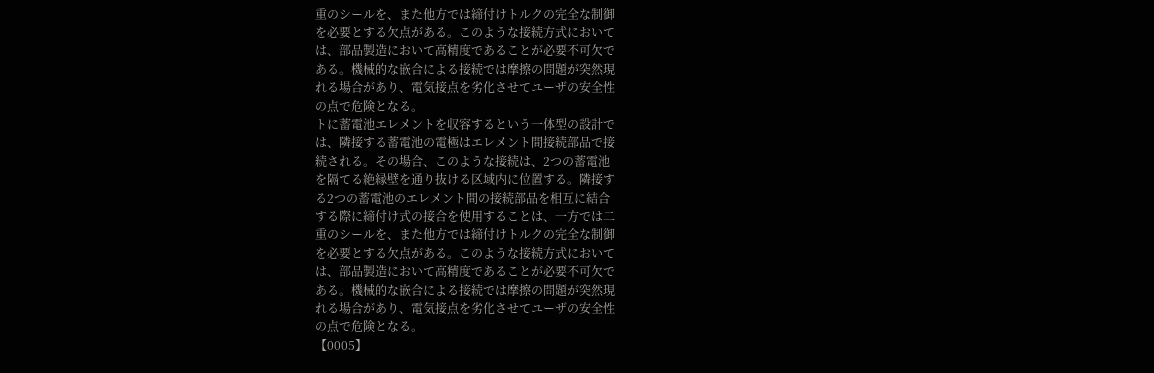重のシールを、また他方では締付けトルクの完全な制御
を必要とする欠点がある。このような接続方式において
は、部品製造において高精度であることが必要不可欠で
ある。機械的な嵌合による接続では摩擦の問題が突然現
れる場合があり、電気接点を劣化させてユーザの安全性
の点で危険となる。
トに蓄電池エレメントを収容するという一体型の設計で
は、隣接する蓄電池の電極はエレメント間接続部品で接
続される。その場合、このような接続は、2つの蓄電池
を隔てる絶縁壁を通り抜ける区域内に位置する。隣接す
る2つの蓄電池のエレメント間の接続部品を相互に結合
する際に締付け式の接合を使用することは、一方では二
重のシールを、また他方では締付けトルクの完全な制御
を必要とする欠点がある。このような接続方式において
は、部品製造において高精度であることが必要不可欠で
ある。機械的な嵌合による接続では摩擦の問題が突然現
れる場合があり、電気接点を劣化させてユーザの安全性
の点で危険となる。
【0005】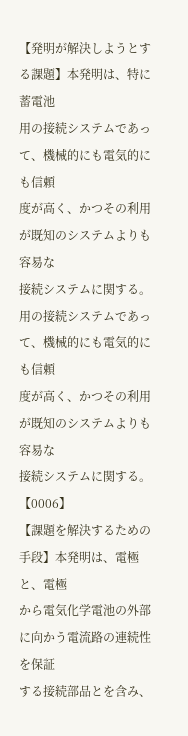【発明が解決しようとする課題】本発明は、特に蓄電池
用の接続システムであって、機械的にも電気的にも信頼
度が高く、かつその利用が既知のシステムよりも容易な
接続システムに関する。
用の接続システムであって、機械的にも電気的にも信頼
度が高く、かつその利用が既知のシステムよりも容易な
接続システムに関する。
【0006】
【課題を解決するための手段】本発明は、電極と、電極
から電気化学電池の外部に向かう電流路の連続性を保証
する接続部品とを含み、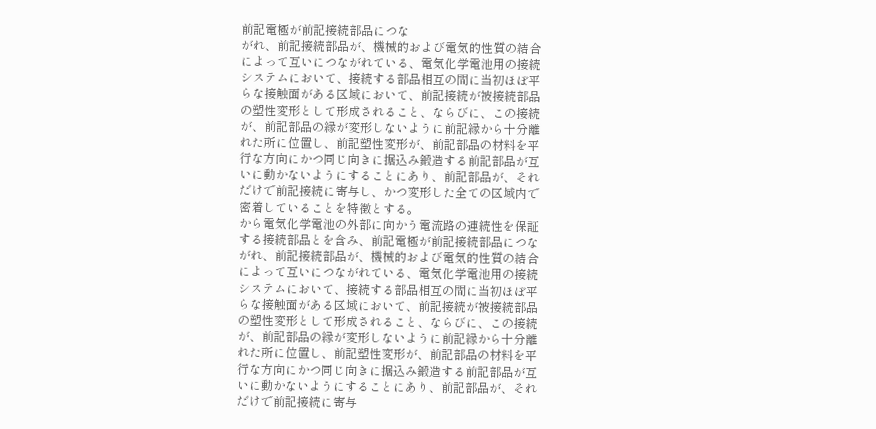前記電極が前記接続部品につな
がれ、前記接続部品が、機械的および電気的性質の結合
によって互いにつながれている、電気化学電池用の接続
システムにおいて、接続する部品相互の間に当初ほぼ平
らな接触面がある区域において、前記接続が被接続部品
の塑性変形として形成されること、ならびに、この接続
が、前記部品の縁が変形しないように前記縁から十分離
れた所に位置し、前記塑性変形が、前記部品の材料を平
行な方向にかつ同じ向きに据込み鍛造する前記部品が互
いに動かないようにすることにあり、前記部品が、それ
だけで前記接続に寄与し、かつ変形した全ての区域内で
密着していることを特徴とする。
から電気化学電池の外部に向かう電流路の連続性を保証
する接続部品とを含み、前記電極が前記接続部品につな
がれ、前記接続部品が、機械的および電気的性質の結合
によって互いにつながれている、電気化学電池用の接続
システムにおいて、接続する部品相互の間に当初ほぼ平
らな接触面がある区域において、前記接続が被接続部品
の塑性変形として形成されること、ならびに、この接続
が、前記部品の縁が変形しないように前記縁から十分離
れた所に位置し、前記塑性変形が、前記部品の材料を平
行な方向にかつ同じ向きに据込み鍛造する前記部品が互
いに動かないようにすることにあり、前記部品が、それ
だけで前記接続に寄与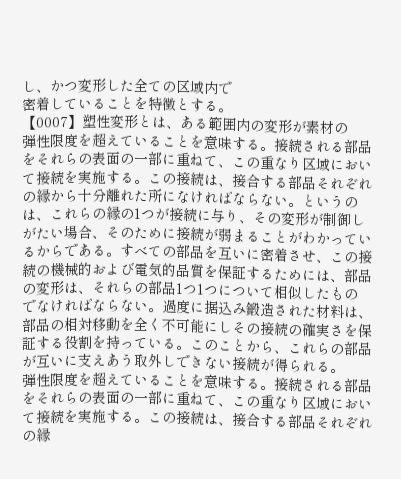し、かつ変形した全ての区域内で
密着していることを特徴とする。
【0007】塑性変形とは、ある範囲内の変形が素材の
弾性限度を超えていることを意味する。接続される部品
をそれらの表面の一部に重ねて、この重なり区域におい
て接続を実施する。この接続は、接合する部品それぞれ
の縁から十分離れた所になければならない。というの
は、これらの縁の1つが接続に与り、その変形が制御し
がたい場合、そのために接続が弱まることがわかってい
るからである。すべての部品を互いに密着させ、この接
続の機械的および電気的品質を保証するためには、部品
の変形は、それらの部品1つ1つについて相似したもの
でなければならない。過度に据込み鍛造された材料は、
部品の相対移動を全く不可能にしその接続の確実さを保
証する役割を持っている。このことから、これらの部品
が互いに支えあう取外しできない接続が得られる。
弾性限度を超えていることを意味する。接続される部品
をそれらの表面の一部に重ねて、この重なり区域におい
て接続を実施する。この接続は、接合する部品それぞれ
の縁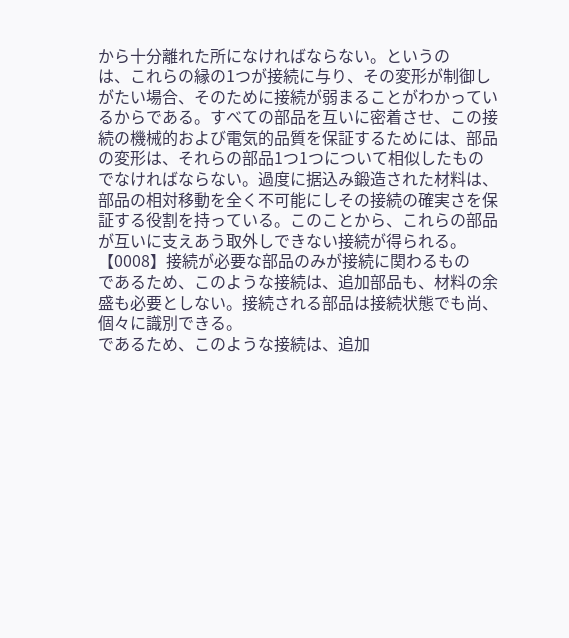から十分離れた所になければならない。というの
は、これらの縁の1つが接続に与り、その変形が制御し
がたい場合、そのために接続が弱まることがわかってい
るからである。すべての部品を互いに密着させ、この接
続の機械的および電気的品質を保証するためには、部品
の変形は、それらの部品1つ1つについて相似したもの
でなければならない。過度に据込み鍛造された材料は、
部品の相対移動を全く不可能にしその接続の確実さを保
証する役割を持っている。このことから、これらの部品
が互いに支えあう取外しできない接続が得られる。
【0008】接続が必要な部品のみが接続に関わるもの
であるため、このような接続は、追加部品も、材料の余
盛も必要としない。接続される部品は接続状態でも尚、
個々に識別できる。
であるため、このような接続は、追加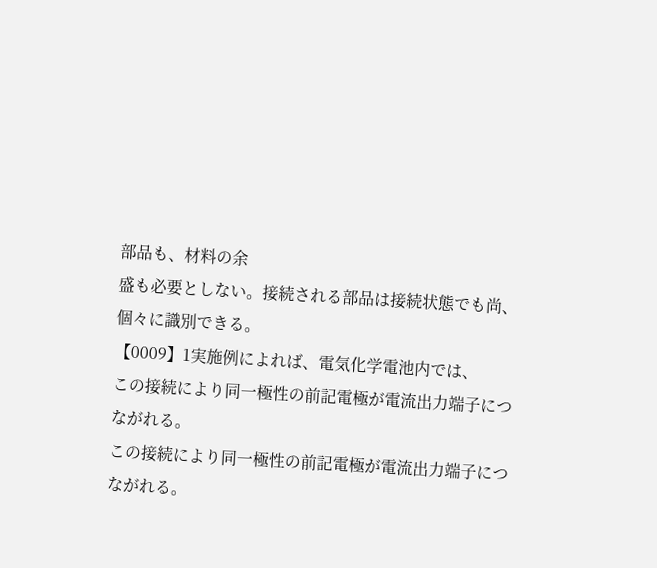部品も、材料の余
盛も必要としない。接続される部品は接続状態でも尚、
個々に識別できる。
【0009】1実施例によれば、電気化学電池内では、
この接続により同一極性の前記電極が電流出力端子につ
ながれる。
この接続により同一極性の前記電極が電流出力端子につ
ながれる。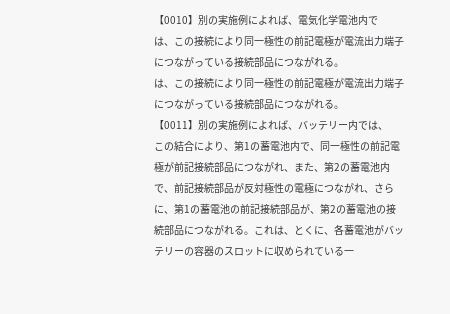【0010】別の実施例によれば、電気化学電池内で
は、この接続により同一極性の前記電極が電流出力端子
につながっている接続部品につながれる。
は、この接続により同一極性の前記電極が電流出力端子
につながっている接続部品につながれる。
【0011】別の実施例によれば、バッテリー内では、
この結合により、第1の蓄電池内で、同一極性の前記電
極が前記接続部品につながれ、また、第2の蓄電池内
で、前記接続部品が反対極性の電極につながれ、さら
に、第1の蓄電池の前記接続部品が、第2の蓄電池の接
続部品につながれる。これは、とくに、各蓄電池がバッ
テリーの容器のスロットに収められている一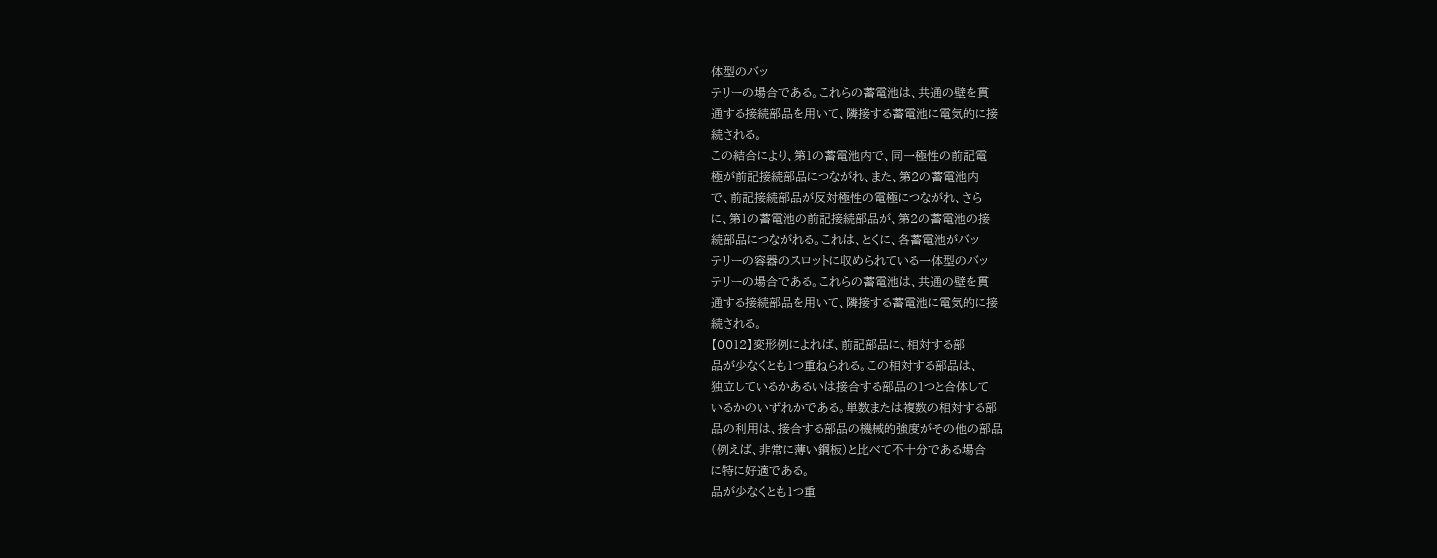体型のバッ
テリーの場合である。これらの蓄電池は、共通の壁を貫
通する接続部品を用いて、隣接する蓄電池に電気的に接
続される。
この結合により、第1の蓄電池内で、同一極性の前記電
極が前記接続部品につながれ、また、第2の蓄電池内
で、前記接続部品が反対極性の電極につながれ、さら
に、第1の蓄電池の前記接続部品が、第2の蓄電池の接
続部品につながれる。これは、とくに、各蓄電池がバッ
テリーの容器のスロットに収められている一体型のバッ
テリーの場合である。これらの蓄電池は、共通の壁を貫
通する接続部品を用いて、隣接する蓄電池に電気的に接
続される。
【0012】変形例によれば、前記部品に、相対する部
品が少なくとも1つ重ねられる。この相対する部品は、
独立しているかあるいは接合する部品の1つと合体して
いるかのいずれかである。単数または複数の相対する部
品の利用は、接合する部品の機械的強度がその他の部品
(例えば、非常に薄い鋼板)と比べて不十分である場合
に特に好適である。
品が少なくとも1つ重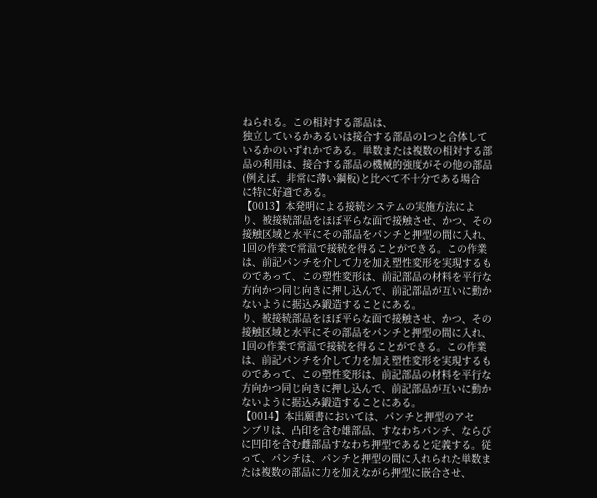ねられる。この相対する部品は、
独立しているかあるいは接合する部品の1つと合体して
いるかのいずれかである。単数または複数の相対する部
品の利用は、接合する部品の機械的強度がその他の部品
(例えば、非常に薄い鋼板)と比べて不十分である場合
に特に好適である。
【0013】本発明による接続システムの実施方法によ
り、被接続部品をほぼ平らな面で接触させ、かつ、その
接触区域と水平にその部品をパンチと押型の間に入れ、
1回の作業で常温で接続を得ることができる。この作業
は、前記パンチを介して力を加え塑性変形を実現するも
のであって、この塑性変形は、前記部品の材料を平行な
方向かつ同じ向きに押し込んで、前記部品が互いに動か
ないように据込み鍛造することにある。
り、被接続部品をほぼ平らな面で接触させ、かつ、その
接触区域と水平にその部品をパンチと押型の間に入れ、
1回の作業で常温で接続を得ることができる。この作業
は、前記パンチを介して力を加え塑性変形を実現するも
のであって、この塑性変形は、前記部品の材料を平行な
方向かつ同じ向きに押し込んで、前記部品が互いに動か
ないように据込み鍛造することにある。
【0014】本出願書においては、パンチと押型のアセ
ンブリは、凸印を含む雄部品、すなわちパンチ、ならび
に凹印を含む雌部品すなわち押型であると定義する。従
って、パンチは、パンチと押型の間に入れられた単数ま
たは複数の部品に力を加えながら押型に嵌合させ、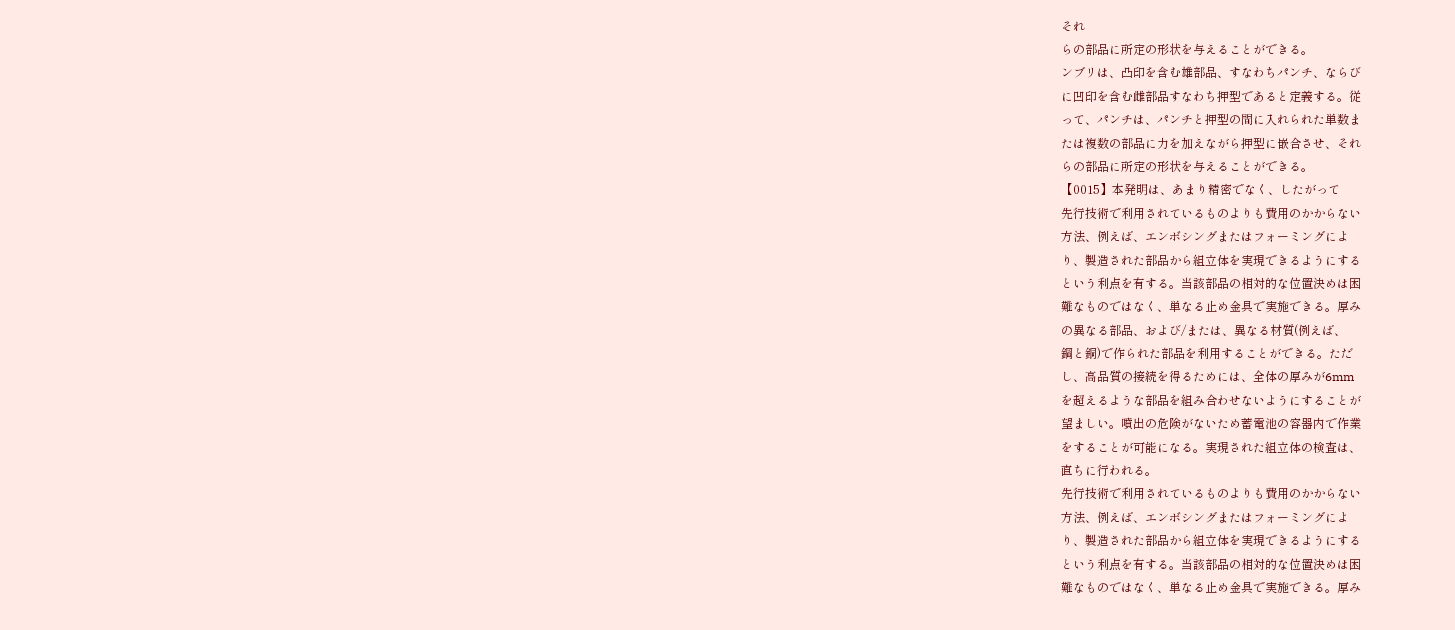それ
らの部品に所定の形状を与えることができる。
ンブリは、凸印を含む雄部品、すなわちパンチ、ならび
に凹印を含む雌部品すなわち押型であると定義する。従
って、パンチは、パンチと押型の間に入れられた単数ま
たは複数の部品に力を加えながら押型に嵌合させ、それ
らの部品に所定の形状を与えることができる。
【0015】本発明は、あまり精密でなく、したがって
先行技術で利用されているものよりも費用のかからない
方法、例えば、エンボシングまたはフォーミングによ
り、製造された部品から組立体を実現できるようにする
という利点を有する。当該部品の相対的な位置決めは困
難なものではなく、単なる止め金具で実施できる。厚み
の異なる部品、および/または、異なる材質(例えば、
鋼と銅)で作られた部品を利用することができる。ただ
し、高品質の接続を得るためには、全体の厚みが6mm
を超えるような部品を組み合わせないようにすることが
望ましい。噴出の危険がないため蓄電池の容器内で作業
をすることが可能になる。実現された組立体の検査は、
直ちに行われる。
先行技術で利用されているものよりも費用のかからない
方法、例えば、エンボシングまたはフォーミングによ
り、製造された部品から組立体を実現できるようにする
という利点を有する。当該部品の相対的な位置決めは困
難なものではなく、単なる止め金具で実施できる。厚み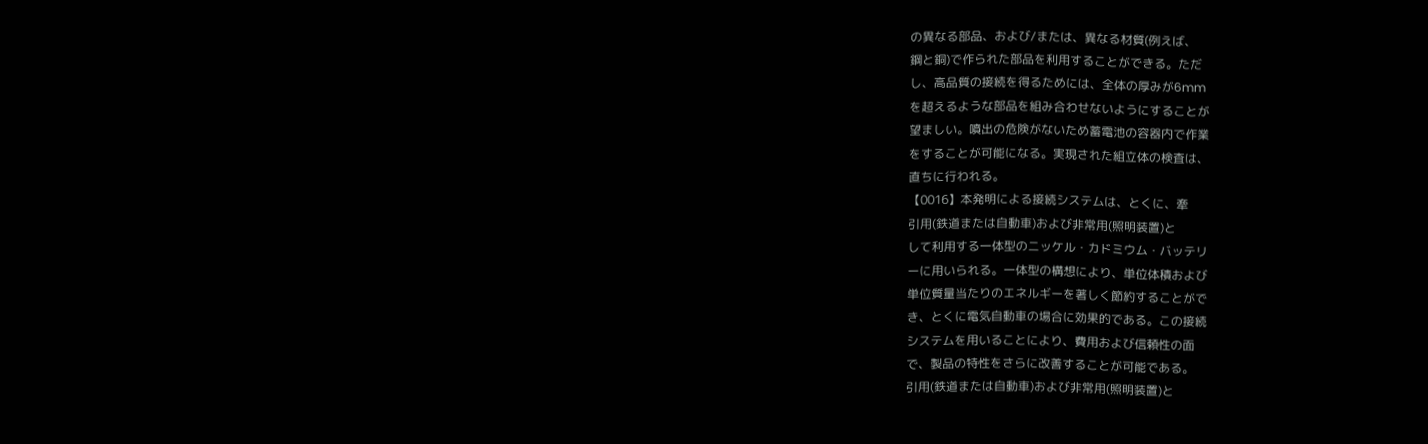の異なる部品、および/または、異なる材質(例えば、
鋼と銅)で作られた部品を利用することができる。ただ
し、高品質の接続を得るためには、全体の厚みが6mm
を超えるような部品を組み合わせないようにすることが
望ましい。噴出の危険がないため蓄電池の容器内で作業
をすることが可能になる。実現された組立体の検査は、
直ちに行われる。
【0016】本発明による接続システムは、とくに、牽
引用(鉄道または自動車)および非常用(照明装置)と
して利用する一体型のニッケル・カドミウム・バッテリ
ーに用いられる。一体型の構想により、単位体積および
単位質量当たりのエネルギーを著しく節約することがで
き、とくに電気自動車の場合に効果的である。この接続
システムを用いることにより、費用および信頼性の面
で、製品の特性をさらに改善することが可能である。
引用(鉄道または自動車)および非常用(照明装置)と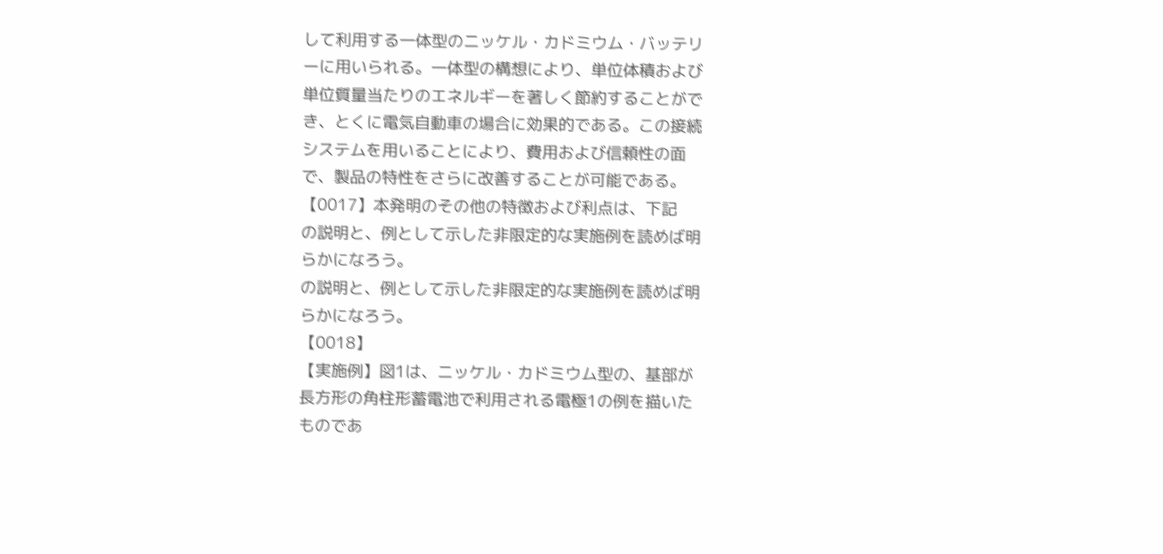して利用する一体型のニッケル・カドミウム・バッテリ
ーに用いられる。一体型の構想により、単位体積および
単位質量当たりのエネルギーを著しく節約することがで
き、とくに電気自動車の場合に効果的である。この接続
システムを用いることにより、費用および信頼性の面
で、製品の特性をさらに改善することが可能である。
【0017】本発明のその他の特徴および利点は、下記
の説明と、例として示した非限定的な実施例を読めば明
らかになろう。
の説明と、例として示した非限定的な実施例を読めば明
らかになろう。
【0018】
【実施例】図1は、ニッケル・カドミウム型の、基部が
長方形の角柱形蓄電池で利用される電極1の例を描いた
ものであ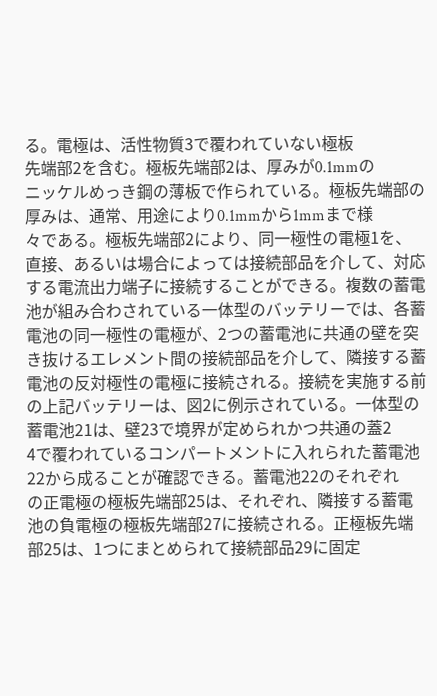る。電極は、活性物質3で覆われていない極板
先端部2を含む。極板先端部2は、厚みが0.1mmの
ニッケルめっき鋼の薄板で作られている。極板先端部の
厚みは、通常、用途により0.1mmから1mmまで様
々である。極板先端部2により、同一極性の電極1を、
直接、あるいは場合によっては接続部品を介して、対応
する電流出力端子に接続することができる。複数の蓄電
池が組み合わされている一体型のバッテリーでは、各蓄
電池の同一極性の電極が、2つの蓄電池に共通の壁を突
き抜けるエレメント間の接続部品を介して、隣接する蓄
電池の反対極性の電極に接続される。接続を実施する前
の上記バッテリーは、図2に例示されている。一体型の
蓄電池21は、壁23で境界が定められかつ共通の蓋2
4で覆われているコンパートメントに入れられた蓄電池
22から成ることが確認できる。蓄電池22のそれぞれ
の正電極の極板先端部25は、それぞれ、隣接する蓄電
池の負電極の極板先端部27に接続される。正極板先端
部25は、1つにまとめられて接続部品29に固定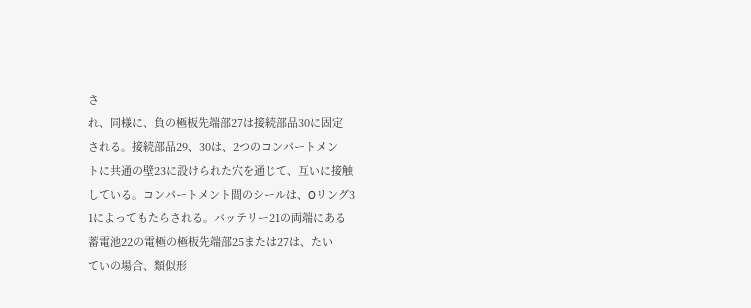さ
れ、同様に、負の極板先端部27は接続部品30に固定
される。接続部品29、30は、2つのコンパートメン
トに共通の壁23に設けられた穴を通じて、互いに接触
している。コンパートメント間のシールは、Oリング3
1によってもたらされる。バッテリー21の両端にある
蓄電池22の電極の極板先端部25または27は、たい
ていの場合、類似形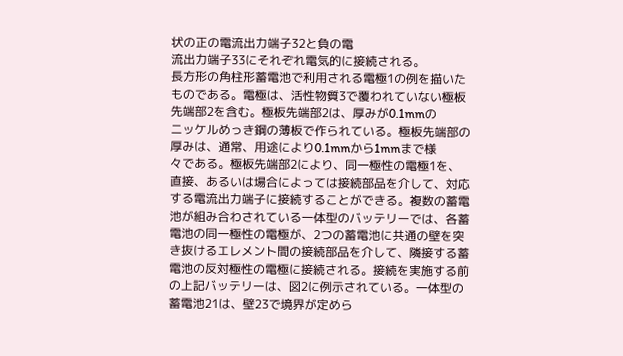状の正の電流出力端子32と負の電
流出力端子33にそれぞれ電気的に接続される。
長方形の角柱形蓄電池で利用される電極1の例を描いた
ものである。電極は、活性物質3で覆われていない極板
先端部2を含む。極板先端部2は、厚みが0.1mmの
ニッケルめっき鋼の薄板で作られている。極板先端部の
厚みは、通常、用途により0.1mmから1mmまで様
々である。極板先端部2により、同一極性の電極1を、
直接、あるいは場合によっては接続部品を介して、対応
する電流出力端子に接続することができる。複数の蓄電
池が組み合わされている一体型のバッテリーでは、各蓄
電池の同一極性の電極が、2つの蓄電池に共通の壁を突
き抜けるエレメント間の接続部品を介して、隣接する蓄
電池の反対極性の電極に接続される。接続を実施する前
の上記バッテリーは、図2に例示されている。一体型の
蓄電池21は、壁23で境界が定めら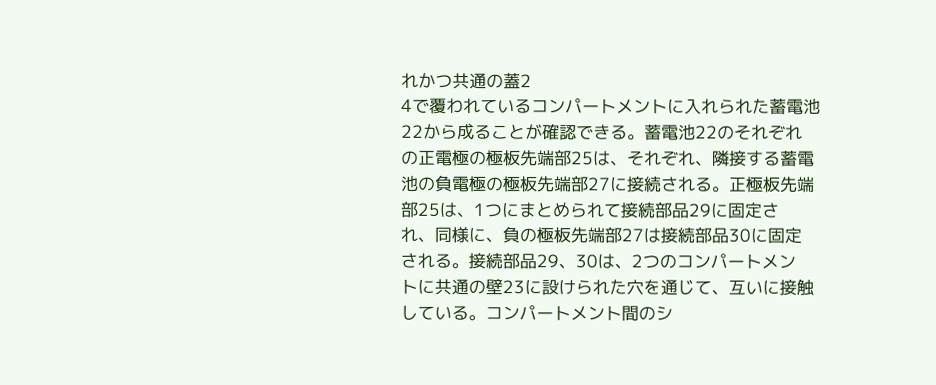れかつ共通の蓋2
4で覆われているコンパートメントに入れられた蓄電池
22から成ることが確認できる。蓄電池22のそれぞれ
の正電極の極板先端部25は、それぞれ、隣接する蓄電
池の負電極の極板先端部27に接続される。正極板先端
部25は、1つにまとめられて接続部品29に固定さ
れ、同様に、負の極板先端部27は接続部品30に固定
される。接続部品29、30は、2つのコンパートメン
トに共通の壁23に設けられた穴を通じて、互いに接触
している。コンパートメント間のシ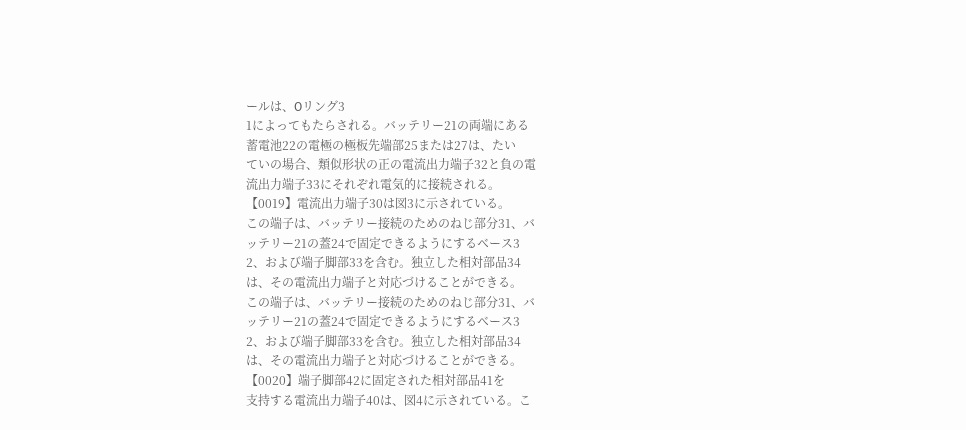ールは、Oリング3
1によってもたらされる。バッテリー21の両端にある
蓄電池22の電極の極板先端部25または27は、たい
ていの場合、類似形状の正の電流出力端子32と負の電
流出力端子33にそれぞれ電気的に接続される。
【0019】電流出力端子30は図3に示されている。
この端子は、バッテリー接続のためのねじ部分31、バ
ッテリー21の蓋24で固定できるようにするベース3
2、および端子脚部33を含む。独立した相対部品34
は、その電流出力端子と対応づけることができる。
この端子は、バッテリー接続のためのねじ部分31、バ
ッテリー21の蓋24で固定できるようにするベース3
2、および端子脚部33を含む。独立した相対部品34
は、その電流出力端子と対応づけることができる。
【0020】端子脚部42に固定された相対部品41を
支持する電流出力端子40は、図4に示されている。こ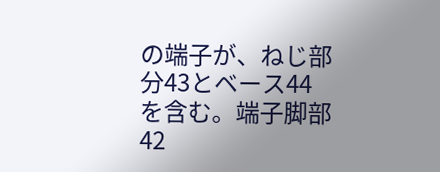の端子が、ねじ部分43とベース44を含む。端子脚部
42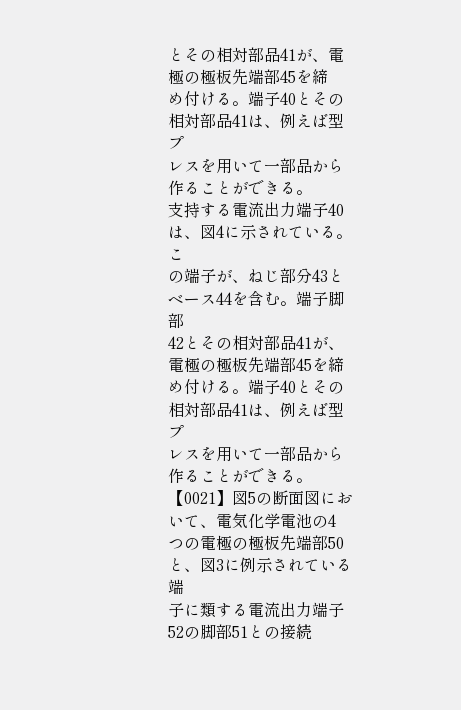とその相対部品41が、電極の極板先端部45を締
め付ける。端子40とその相対部品41は、例えば型プ
レスを用いて一部品から作ることができる。
支持する電流出力端子40は、図4に示されている。こ
の端子が、ねじ部分43とベース44を含む。端子脚部
42とその相対部品41が、電極の極板先端部45を締
め付ける。端子40とその相対部品41は、例えば型プ
レスを用いて一部品から作ることができる。
【0021】図5の断面図において、電気化学電池の4
つの電極の極板先端部50と、図3に例示されている端
子に類する電流出力端子52の脚部51との接続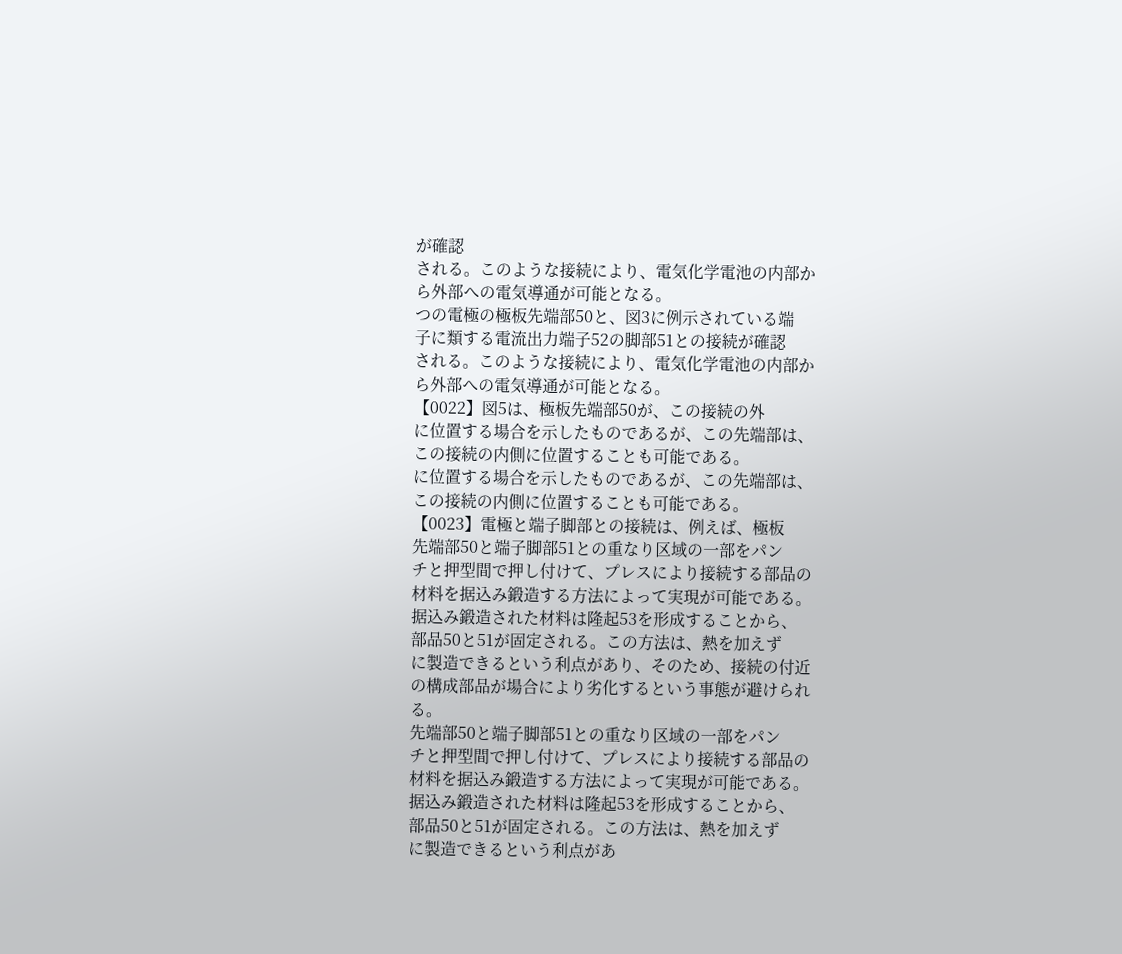が確認
される。このような接続により、電気化学電池の内部か
ら外部への電気導通が可能となる。
つの電極の極板先端部50と、図3に例示されている端
子に類する電流出力端子52の脚部51との接続が確認
される。このような接続により、電気化学電池の内部か
ら外部への電気導通が可能となる。
【0022】図5は、極板先端部50が、この接続の外
に位置する場合を示したものであるが、この先端部は、
この接続の内側に位置することも可能である。
に位置する場合を示したものであるが、この先端部は、
この接続の内側に位置することも可能である。
【0023】電極と端子脚部との接続は、例えば、極板
先端部50と端子脚部51との重なり区域の一部をパン
チと押型間で押し付けて、プレスにより接続する部品の
材料を据込み鍛造する方法によって実現が可能である。
据込み鍛造された材料は隆起53を形成することから、
部品50と51が固定される。この方法は、熱を加えず
に製造できるという利点があり、そのため、接続の付近
の構成部品が場合により劣化するという事態が避けられ
る。
先端部50と端子脚部51との重なり区域の一部をパン
チと押型間で押し付けて、プレスにより接続する部品の
材料を据込み鍛造する方法によって実現が可能である。
据込み鍛造された材料は隆起53を形成することから、
部品50と51が固定される。この方法は、熱を加えず
に製造できるという利点があ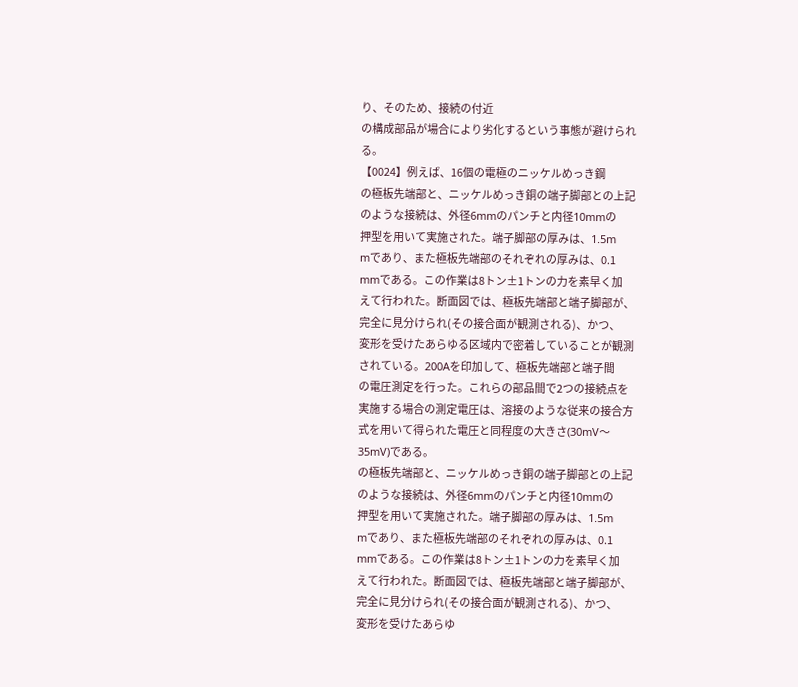り、そのため、接続の付近
の構成部品が場合により劣化するという事態が避けられ
る。
【0024】例えば、16個の電極のニッケルめっき鋼
の極板先端部と、ニッケルめっき銅の端子脚部との上記
のような接続は、外径6mmのパンチと内径10mmの
押型を用いて実施された。端子脚部の厚みは、1.5m
mであり、また極板先端部のそれぞれの厚みは、0.1
mmである。この作業は8トン±1トンの力を素早く加
えて行われた。断面図では、極板先端部と端子脚部が、
完全に見分けられ(その接合面が観測される)、かつ、
変形を受けたあらゆる区域内で密着していることが観測
されている。200Aを印加して、極板先端部と端子間
の電圧測定を行った。これらの部品間で2つの接続点を
実施する場合の測定電圧は、溶接のような従来の接合方
式を用いて得られた電圧と同程度の大きさ(30mV〜
35mV)である。
の極板先端部と、ニッケルめっき銅の端子脚部との上記
のような接続は、外径6mmのパンチと内径10mmの
押型を用いて実施された。端子脚部の厚みは、1.5m
mであり、また極板先端部のそれぞれの厚みは、0.1
mmである。この作業は8トン±1トンの力を素早く加
えて行われた。断面図では、極板先端部と端子脚部が、
完全に見分けられ(その接合面が観測される)、かつ、
変形を受けたあらゆ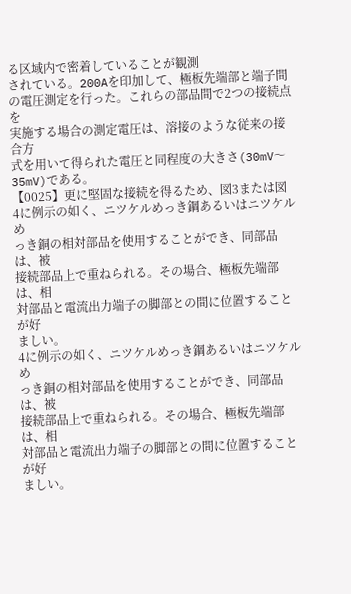る区域内で密着していることが観測
されている。200Aを印加して、極板先端部と端子間
の電圧測定を行った。これらの部品間で2つの接続点を
実施する場合の測定電圧は、溶接のような従来の接合方
式を用いて得られた電圧と同程度の大きさ(30mV〜
35mV)である。
【0025】更に堅固な接続を得るため、図3または図
4に例示の如く、ニツケルめっき鋼あるいはニツケルめ
っき銅の相対部品を使用することができ、同部品は、被
接続部品上で重ねられる。その場合、極板先端部は、相
対部品と電流出力端子の脚部との間に位置することが好
ましい。
4に例示の如く、ニツケルめっき鋼あるいはニツケルめ
っき銅の相対部品を使用することができ、同部品は、被
接続部品上で重ねられる。その場合、極板先端部は、相
対部品と電流出力端子の脚部との間に位置することが好
ましい。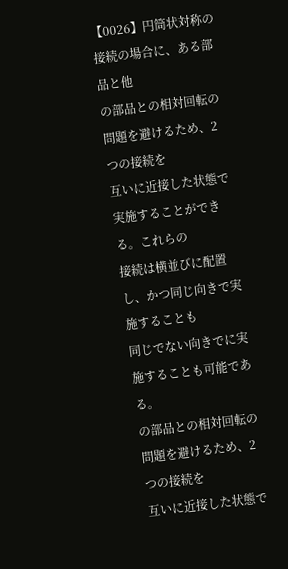【0026】円筒状対称の接続の場合に、ある部品と他
の部品との相対回転の問題を避けるため、2つの接続を
互いに近接した状態で実施することができる。これらの
接続は横並びに配置し、かつ同じ向きで実施することも
同じでない向きでに実施することも可能である。
の部品との相対回転の問題を避けるため、2つの接続を
互いに近接した状態で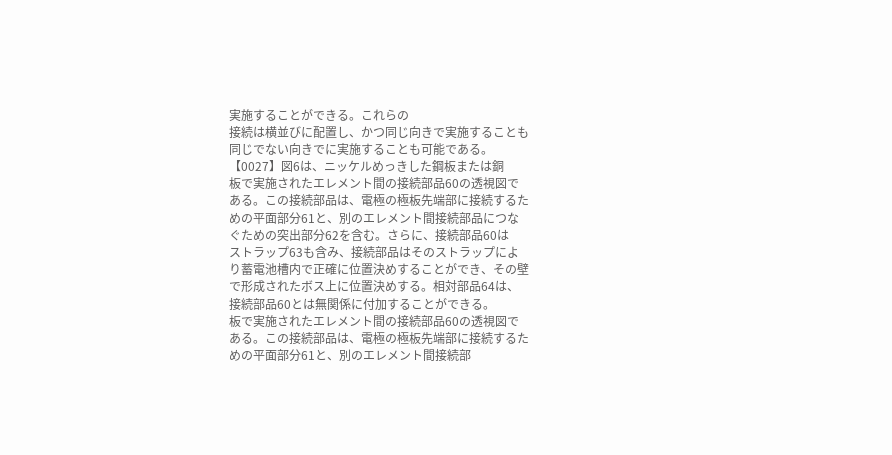実施することができる。これらの
接続は横並びに配置し、かつ同じ向きで実施することも
同じでない向きでに実施することも可能である。
【0027】図6は、ニッケルめっきした鋼板または銅
板で実施されたエレメント間の接続部品60の透視図で
ある。この接続部品は、電極の極板先端部に接続するた
めの平面部分61と、別のエレメント間接続部品につな
ぐための突出部分62を含む。さらに、接続部品60は
ストラップ63も含み、接続部品はそのストラップによ
り蓄電池槽内で正確に位置決めすることができ、その壁
で形成されたボス上に位置決めする。相対部品64は、
接続部品60とは無関係に付加することができる。
板で実施されたエレメント間の接続部品60の透視図で
ある。この接続部品は、電極の極板先端部に接続するた
めの平面部分61と、別のエレメント間接続部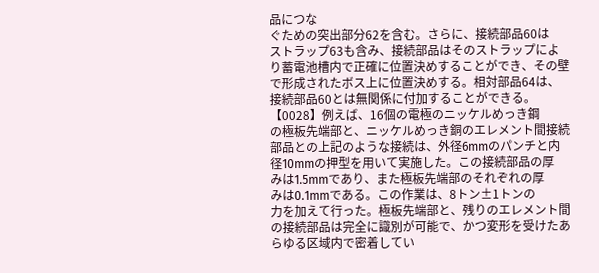品につな
ぐための突出部分62を含む。さらに、接続部品60は
ストラップ63も含み、接続部品はそのストラップによ
り蓄電池槽内で正確に位置決めすることができ、その壁
で形成されたボス上に位置決めする。相対部品64は、
接続部品60とは無関係に付加することができる。
【0028】例えば、16個の電極のニッケルめっき鋼
の極板先端部と、ニッケルめっき銅のエレメント間接続
部品との上記のような接続は、外径6mmのパンチと内
径10mmの押型を用いて実施した。この接続部品の厚
みは1.5mmであり、また極板先端部のそれぞれの厚
みは0.1mmである。この作業は、8トン±1トンの
力を加えて行った。極板先端部と、残りのエレメント間
の接続部品は完全に識別が可能で、かつ変形を受けたあ
らゆる区域内で密着してい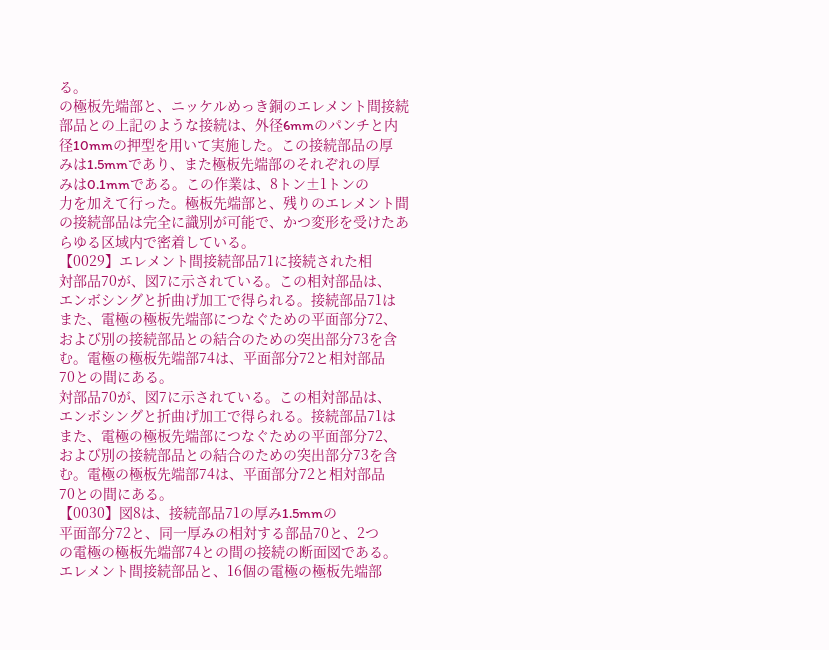る。
の極板先端部と、ニッケルめっき銅のエレメント間接続
部品との上記のような接続は、外径6mmのパンチと内
径10mmの押型を用いて実施した。この接続部品の厚
みは1.5mmであり、また極板先端部のそれぞれの厚
みは0.1mmである。この作業は、8トン±1トンの
力を加えて行った。極板先端部と、残りのエレメント間
の接続部品は完全に識別が可能で、かつ変形を受けたあ
らゆる区域内で密着している。
【0029】エレメント間接続部品71に接続された相
対部品70が、図7に示されている。この相対部品は、
エンボシングと折曲げ加工で得られる。接続部品71は
また、電極の極板先端部につなぐための平面部分72、
および別の接続部品との結合のための突出部分73を含
む。電極の極板先端部74は、平面部分72と相対部品
70との間にある。
対部品70が、図7に示されている。この相対部品は、
エンボシングと折曲げ加工で得られる。接続部品71は
また、電極の極板先端部につなぐための平面部分72、
および別の接続部品との結合のための突出部分73を含
む。電極の極板先端部74は、平面部分72と相対部品
70との間にある。
【0030】図8は、接続部品71の厚み1.5mmの
平面部分72と、同一厚みの相対する部品70と、2つ
の電極の極板先端部74との間の接続の断面図である。
エレメント間接続部品と、16個の電極の極板先端部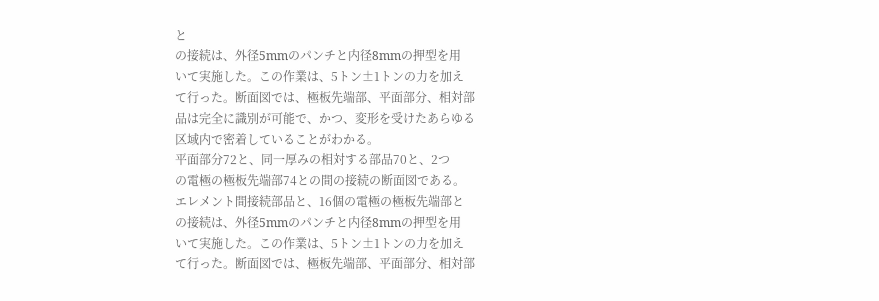と
の接続は、外径5mmのパンチと内径8mmの押型を用
いて実施した。この作業は、5トン±1トンの力を加え
て行った。断面図では、極板先端部、平面部分、相対部
品は完全に識別が可能で、かつ、変形を受けたあらゆる
区域内で密着していることがわかる。
平面部分72と、同一厚みの相対する部品70と、2つ
の電極の極板先端部74との間の接続の断面図である。
エレメント間接続部品と、16個の電極の極板先端部と
の接続は、外径5mmのパンチと内径8mmの押型を用
いて実施した。この作業は、5トン±1トンの力を加え
て行った。断面図では、極板先端部、平面部分、相対部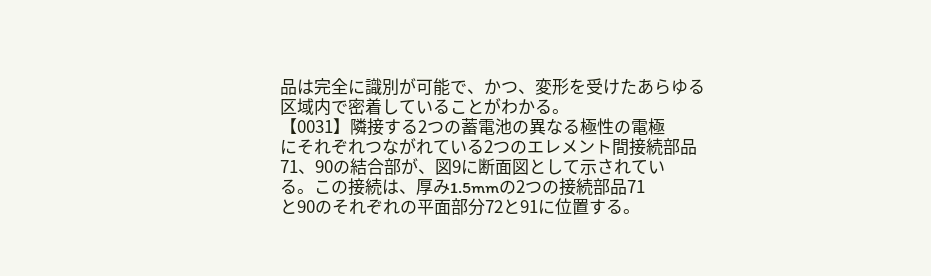品は完全に識別が可能で、かつ、変形を受けたあらゆる
区域内で密着していることがわかる。
【0031】隣接する2つの蓄電池の異なる極性の電極
にそれぞれつながれている2つのエレメント間接続部品
71、90の結合部が、図9に断面図として示されてい
る。この接続は、厚み1.5mmの2つの接続部品71
と90のそれぞれの平面部分72と91に位置する。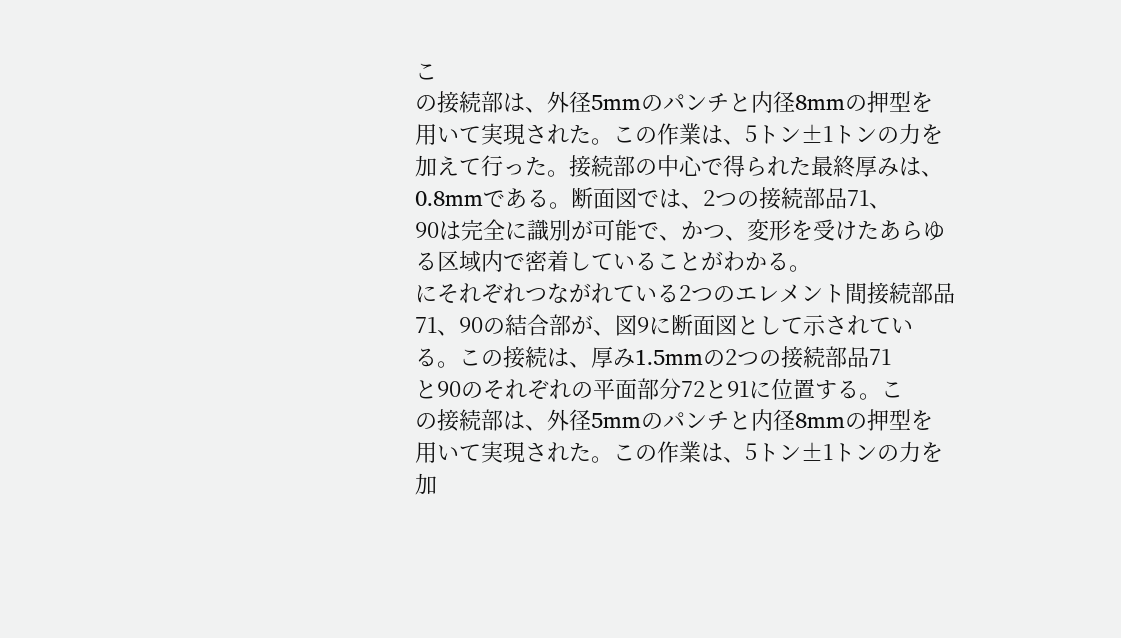こ
の接続部は、外径5mmのパンチと内径8mmの押型を
用いて実現された。この作業は、5トン±1トンの力を
加えて行った。接続部の中心で得られた最終厚みは、
0.8mmである。断面図では、2つの接続部品71、
90は完全に識別が可能で、かつ、変形を受けたあらゆ
る区域内で密着していることがわかる。
にそれぞれつながれている2つのエレメント間接続部品
71、90の結合部が、図9に断面図として示されてい
る。この接続は、厚み1.5mmの2つの接続部品71
と90のそれぞれの平面部分72と91に位置する。こ
の接続部は、外径5mmのパンチと内径8mmの押型を
用いて実現された。この作業は、5トン±1トンの力を
加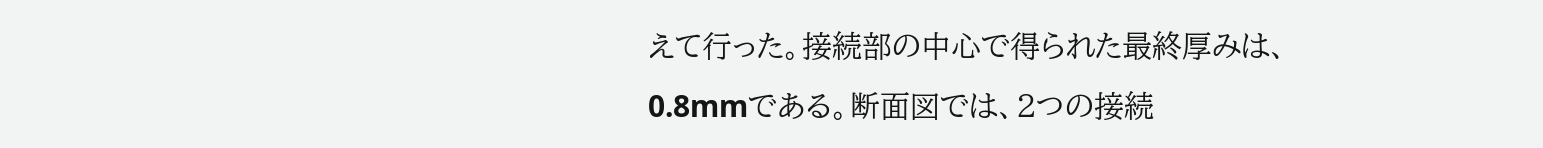えて行った。接続部の中心で得られた最終厚みは、
0.8mmである。断面図では、2つの接続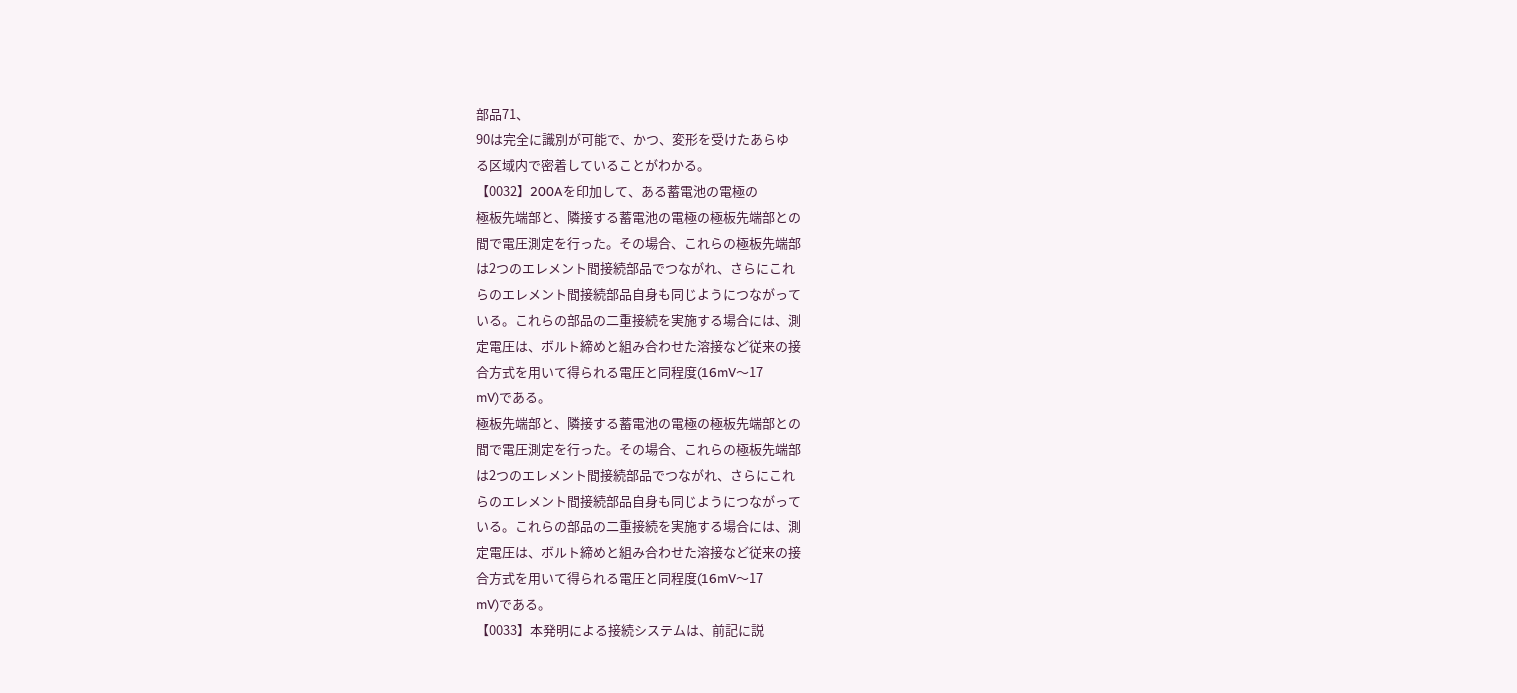部品71、
90は完全に識別が可能で、かつ、変形を受けたあらゆ
る区域内で密着していることがわかる。
【0032】200Aを印加して、ある蓄電池の電極の
極板先端部と、隣接する蓄電池の電極の極板先端部との
間で電圧測定を行った。その場合、これらの極板先端部
は2つのエレメント間接続部品でつながれ、さらにこれ
らのエレメント間接続部品自身も同じようにつながって
いる。これらの部品の二重接続を実施する場合には、測
定電圧は、ボルト締めと組み合わせた溶接など従来の接
合方式を用いて得られる電圧と同程度(16mV〜17
mV)である。
極板先端部と、隣接する蓄電池の電極の極板先端部との
間で電圧測定を行った。その場合、これらの極板先端部
は2つのエレメント間接続部品でつながれ、さらにこれ
らのエレメント間接続部品自身も同じようにつながって
いる。これらの部品の二重接続を実施する場合には、測
定電圧は、ボルト締めと組み合わせた溶接など従来の接
合方式を用いて得られる電圧と同程度(16mV〜17
mV)である。
【0033】本発明による接続システムは、前記に説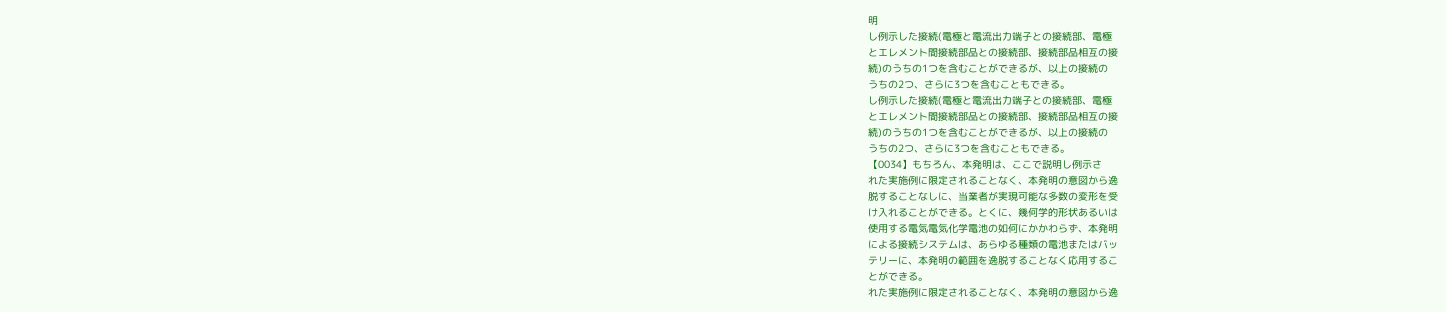明
し例示した接続(電極と電流出力端子との接続部、電極
とエレメント間接続部品との接続部、接続部品相互の接
続)のうちの1つを含むことができるが、以上の接続の
うちの2つ、さらに3つを含むこともできる。
し例示した接続(電極と電流出力端子との接続部、電極
とエレメント間接続部品との接続部、接続部品相互の接
続)のうちの1つを含むことができるが、以上の接続の
うちの2つ、さらに3つを含むこともできる。
【0034】もちろん、本発明は、ここで説明し例示さ
れた実施例に限定されることなく、本発明の意図から逸
脱することなしに、当業者が実現可能な多数の変形を受
け入れることができる。とくに、幾何学的形状あるいは
使用する電気電気化学電池の如何にかかわらず、本発明
による接続システムは、あらゆる種類の電池またはバッ
テリーに、本発明の範囲を逸脱することなく応用するこ
とができる。
れた実施例に限定されることなく、本発明の意図から逸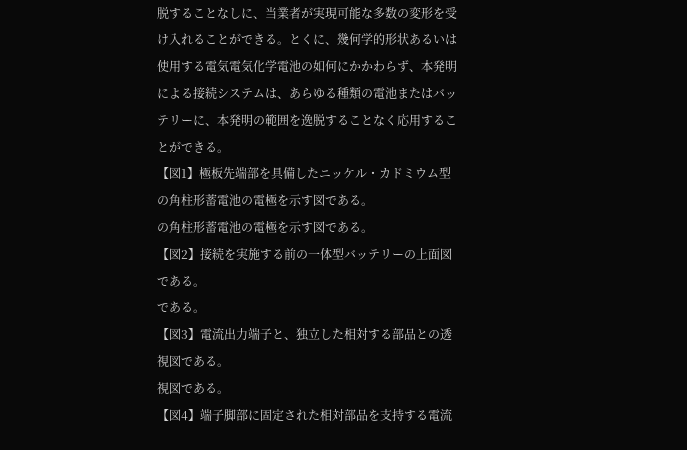脱することなしに、当業者が実現可能な多数の変形を受
け入れることができる。とくに、幾何学的形状あるいは
使用する電気電気化学電池の如何にかかわらず、本発明
による接続システムは、あらゆる種類の電池またはバッ
テリーに、本発明の範囲を逸脱することなく応用するこ
とができる。
【図1】極板先端部を具備したニッケル・カドミウム型
の角柱形蓄電池の電極を示す図である。
の角柱形蓄電池の電極を示す図である。
【図2】接続を実施する前の一体型バッテリーの上面図
である。
である。
【図3】電流出力端子と、独立した相対する部品との透
視図である。
視図である。
【図4】端子脚部に固定された相対部品を支持する電流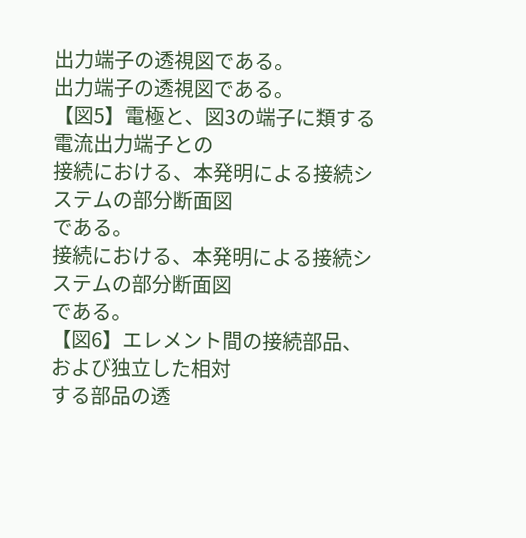出力端子の透視図である。
出力端子の透視図である。
【図5】電極と、図3の端子に類する電流出力端子との
接続における、本発明による接続システムの部分断面図
である。
接続における、本発明による接続システムの部分断面図
である。
【図6】エレメント間の接続部品、および独立した相対
する部品の透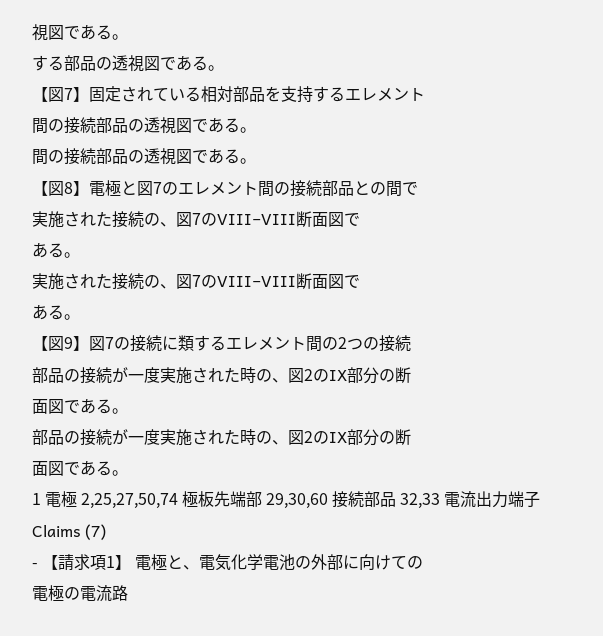視図である。
する部品の透視図である。
【図7】固定されている相対部品を支持するエレメント
間の接続部品の透視図である。
間の接続部品の透視図である。
【図8】電極と図7のエレメント間の接続部品との間で
実施された接続の、図7のVIII−VIII断面図で
ある。
実施された接続の、図7のVIII−VIII断面図で
ある。
【図9】図7の接続に類するエレメント間の2つの接続
部品の接続が一度実施された時の、図2のIX部分の断
面図である。
部品の接続が一度実施された時の、図2のIX部分の断
面図である。
1 電極 2,25,27,50,74 極板先端部 29,30,60 接続部品 32,33 電流出力端子
Claims (7)
- 【請求項1】 電極と、電気化学電池の外部に向けての
電極の電流路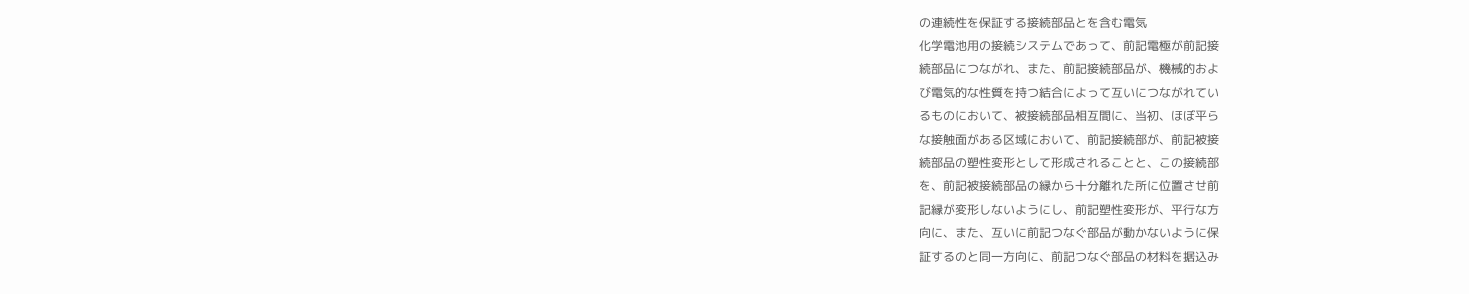の連続性を保証する接続部品とを含む電気
化学電池用の接続システムであって、前記電極が前記接
続部品につながれ、また、前記接続部品が、機械的およ
び電気的な性質を持つ結合によって互いにつながれてい
るものにおいて、被接続部品相互間に、当初、ほぼ平ら
な接触面がある区域において、前記接続部が、前記被接
続部品の塑性変形として形成されることと、この接続部
を、前記被接続部品の縁から十分離れた所に位置させ前
記縁が変形しないようにし、前記塑性変形が、平行な方
向に、また、互いに前記つなぐ部品が動かないように保
証するのと同一方向に、前記つなぐ部品の材料を据込み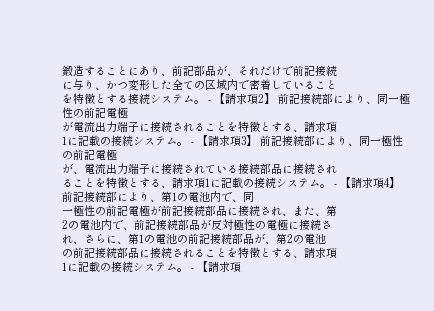鍛造することにあり、前記部品が、それだけで前記接続
に与り、かつ変形した全ての区域内で密着していること
を特徴とする接続システム。 - 【請求項2】 前記接続部により、同一極性の前記電極
が電流出力端子に接続されることを特徴とする、請求項
1に記載の接続システム。 - 【請求項3】 前記接続部により、同一極性の前記電極
が、電流出力端子に接続されている接続部品に接続され
ることを特徴とする、請求項1に記載の接続システム。 - 【請求項4】 前記接続部により、第1の電池内で、同
一極性の前記電極が前記接続部品に接続され、また、第
2の電池内で、前記接続部品が反対極性の電極に接続さ
れ、さらに、第1の電池の前記接続部品が、第2の電池
の前記接続部品に接続されることを特徴とする、請求項
1に記載の接続システム。 - 【請求項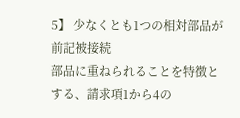5】 少なくとも1つの相対部品が前記被接続
部品に重ねられることを特徴とする、請求項1から4の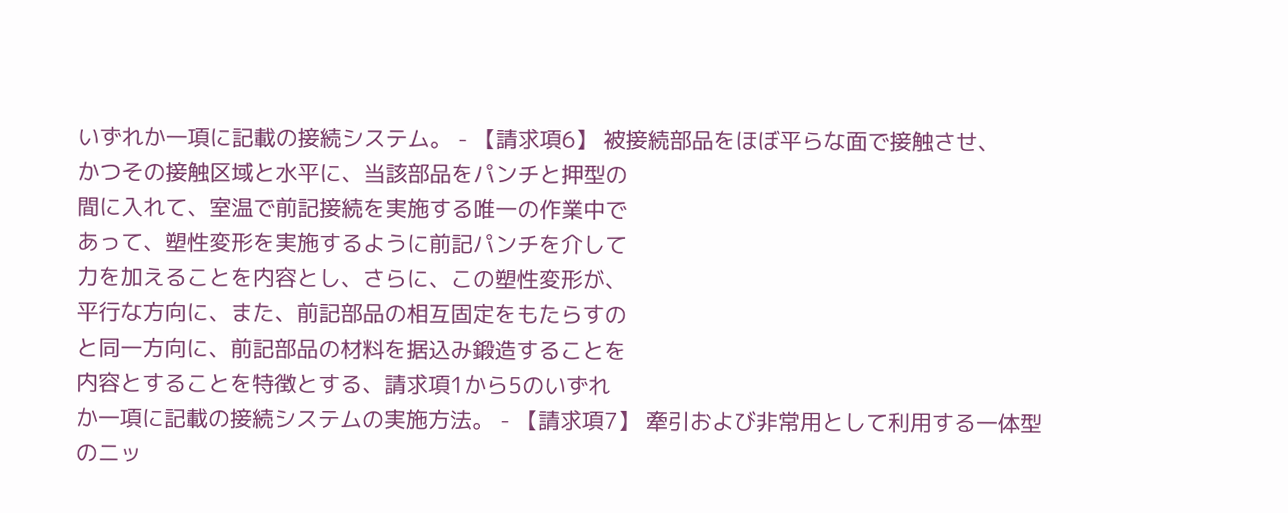いずれか一項に記載の接続システム。 - 【請求項6】 被接続部品をほぼ平らな面で接触させ、
かつその接触区域と水平に、当該部品をパンチと押型の
間に入れて、室温で前記接続を実施する唯一の作業中で
あって、塑性変形を実施するように前記パンチを介して
力を加えることを内容とし、さらに、この塑性変形が、
平行な方向に、また、前記部品の相互固定をもたらすの
と同一方向に、前記部品の材料を据込み鍛造することを
内容とすることを特徴とする、請求項1から5のいずれ
か一項に記載の接続システムの実施方法。 - 【請求項7】 牽引および非常用として利用する一体型
のニッ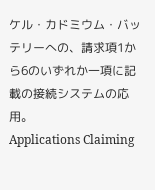ケル・カドミウム・バッテリーへの、請求項1か
ら6のいずれか一項に記載の接続システムの応用。
Applications Claiming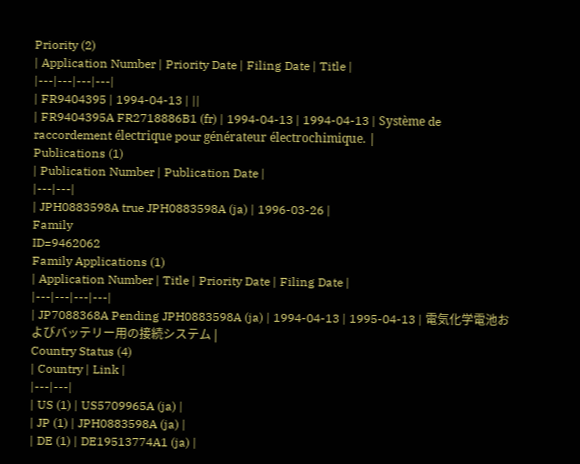Priority (2)
| Application Number | Priority Date | Filing Date | Title |
|---|---|---|---|
| FR9404395 | 1994-04-13 | ||
| FR9404395A FR2718886B1 (fr) | 1994-04-13 | 1994-04-13 | Système de raccordement électrique pour générateur électrochimique. |
Publications (1)
| Publication Number | Publication Date |
|---|---|
| JPH0883598A true JPH0883598A (ja) | 1996-03-26 |
Family
ID=9462062
Family Applications (1)
| Application Number | Title | Priority Date | Filing Date |
|---|---|---|---|
| JP7088368A Pending JPH0883598A (ja) | 1994-04-13 | 1995-04-13 | 電気化学電池およびバッテリー用の接続システム |
Country Status (4)
| Country | Link |
|---|---|
| US (1) | US5709965A (ja) |
| JP (1) | JPH0883598A (ja) |
| DE (1) | DE19513774A1 (ja) |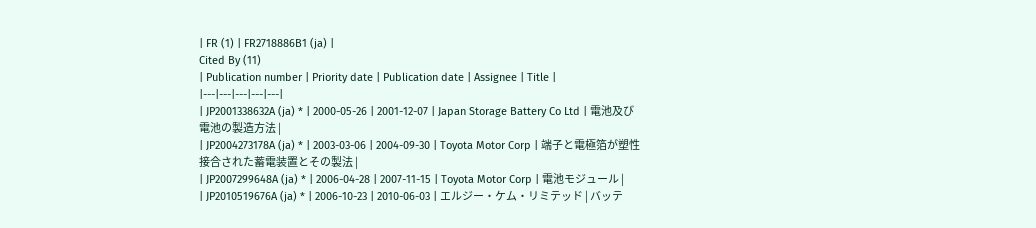| FR (1) | FR2718886B1 (ja) |
Cited By (11)
| Publication number | Priority date | Publication date | Assignee | Title |
|---|---|---|---|---|
| JP2001338632A (ja) * | 2000-05-26 | 2001-12-07 | Japan Storage Battery Co Ltd | 電池及び電池の製造方法 |
| JP2004273178A (ja) * | 2003-03-06 | 2004-09-30 | Toyota Motor Corp | 端子と電極箔が塑性接合された蓄電装置とその製法 |
| JP2007299648A (ja) * | 2006-04-28 | 2007-11-15 | Toyota Motor Corp | 電池モジュール |
| JP2010519676A (ja) * | 2006-10-23 | 2010-06-03 | エルジー・ケム・リミテッド | バッテ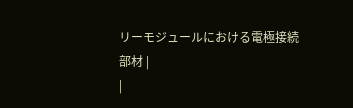リーモジュールにおける電極接続部材 |
|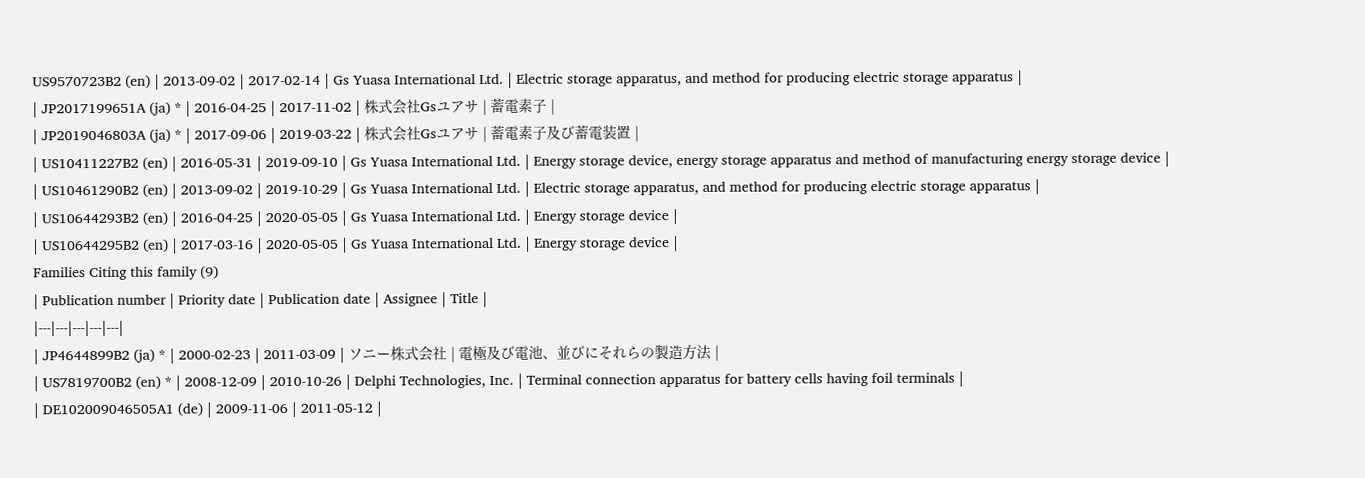US9570723B2 (en) | 2013-09-02 | 2017-02-14 | Gs Yuasa International Ltd. | Electric storage apparatus, and method for producing electric storage apparatus |
| JP2017199651A (ja) * | 2016-04-25 | 2017-11-02 | 株式会社Gsユアサ | 蓄電素子 |
| JP2019046803A (ja) * | 2017-09-06 | 2019-03-22 | 株式会社Gsユアサ | 蓄電素子及び蓄電装置 |
| US10411227B2 (en) | 2016-05-31 | 2019-09-10 | Gs Yuasa International Ltd. | Energy storage device, energy storage apparatus and method of manufacturing energy storage device |
| US10461290B2 (en) | 2013-09-02 | 2019-10-29 | Gs Yuasa International Ltd. | Electric storage apparatus, and method for producing electric storage apparatus |
| US10644293B2 (en) | 2016-04-25 | 2020-05-05 | Gs Yuasa International Ltd. | Energy storage device |
| US10644295B2 (en) | 2017-03-16 | 2020-05-05 | Gs Yuasa International Ltd. | Energy storage device |
Families Citing this family (9)
| Publication number | Priority date | Publication date | Assignee | Title |
|---|---|---|---|---|
| JP4644899B2 (ja) * | 2000-02-23 | 2011-03-09 | ソニー株式会社 | 電極及び電池、並びにそれらの製造方法 |
| US7819700B2 (en) * | 2008-12-09 | 2010-10-26 | Delphi Technologies, Inc. | Terminal connection apparatus for battery cells having foil terminals |
| DE102009046505A1 (de) | 2009-11-06 | 2011-05-12 |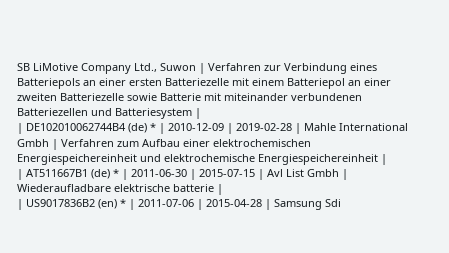SB LiMotive Company Ltd., Suwon | Verfahren zur Verbindung eines Batteriepols an einer ersten Batteriezelle mit einem Batteriepol an einer zweiten Batteriezelle sowie Batterie mit miteinander verbundenen Batteriezellen und Batteriesystem |
| DE102010062744B4 (de) * | 2010-12-09 | 2019-02-28 | Mahle International Gmbh | Verfahren zum Aufbau einer elektrochemischen Energiespeichereinheit und elektrochemische Energiespeichereinheit |
| AT511667B1 (de) * | 2011-06-30 | 2015-07-15 | Avl List Gmbh | Wiederaufladbare elektrische batterie |
| US9017836B2 (en) * | 2011-07-06 | 2015-04-28 | Samsung Sdi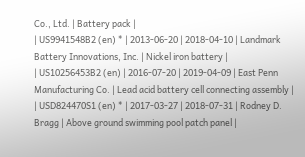Co., Ltd. | Battery pack |
| US9941548B2 (en) * | 2013-06-20 | 2018-04-10 | Landmark Battery Innovations, Inc. | Nickel iron battery |
| US10256453B2 (en) | 2016-07-20 | 2019-04-09 | East Penn Manufacturing Co. | Lead acid battery cell connecting assembly |
| USD824470S1 (en) * | 2017-03-27 | 2018-07-31 | Rodney D. Bragg | Above ground swimming pool patch panel |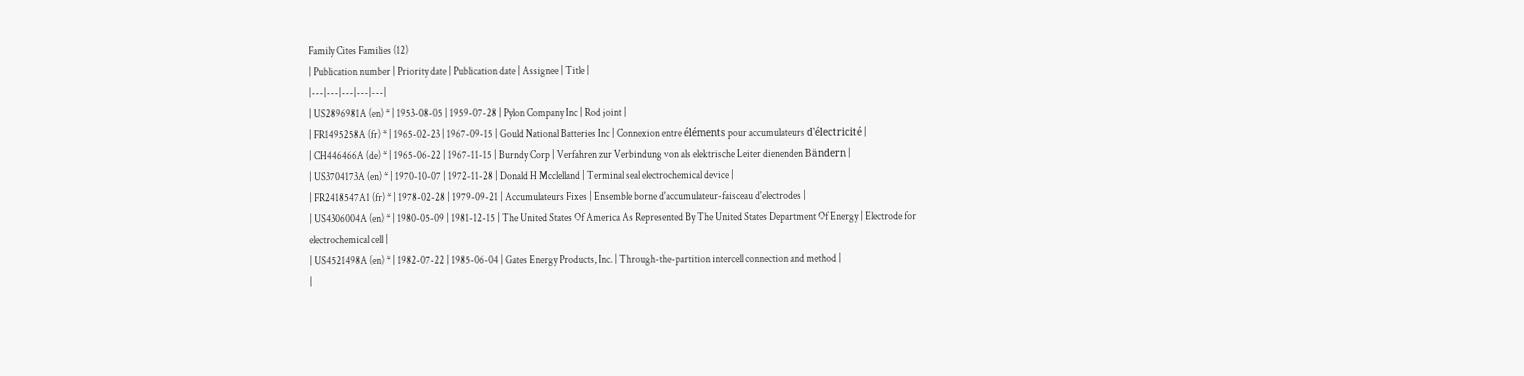Family Cites Families (12)
| Publication number | Priority date | Publication date | Assignee | Title |
|---|---|---|---|---|
| US2896981A (en) * | 1953-08-05 | 1959-07-28 | Pylon Company Inc | Rod joint |
| FR1495258A (fr) * | 1965-02-23 | 1967-09-15 | Gould National Batteries Inc | Connexion entre éléments pour accumulateurs d'électricité |
| CH446466A (de) * | 1965-06-22 | 1967-11-15 | Burndy Corp | Verfahren zur Verbindung von als elektrische Leiter dienenden Bändern |
| US3704173A (en) * | 1970-10-07 | 1972-11-28 | Donald H Mcclelland | Terminal seal electrochemical device |
| FR2418547A1 (fr) * | 1978-02-28 | 1979-09-21 | Accumulateurs Fixes | Ensemble borne d'accumulateur-faisceau d'electrodes |
| US4306004A (en) * | 1980-05-09 | 1981-12-15 | The United States Of America As Represented By The United States Department Of Energy | Electrode for electrochemical cell |
| US4521498A (en) * | 1982-07-22 | 1985-06-04 | Gates Energy Products, Inc. | Through-the-partition intercell connection and method |
|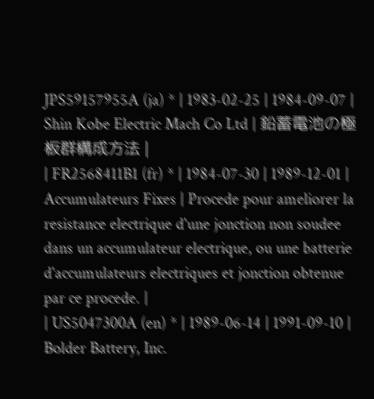JPS59157955A (ja) * | 1983-02-25 | 1984-09-07 | Shin Kobe Electric Mach Co Ltd | 鉛蓄電池の極板群構成方法 |
| FR2568411B1 (fr) * | 1984-07-30 | 1989-12-01 | Accumulateurs Fixes | Procede pour ameliorer la resistance electrique d'une jonction non soudee dans un accumulateur electrique, ou une batterie d'accumulateurs electriques et jonction obtenue par ce procede. |
| US5047300A (en) * | 1989-06-14 | 1991-09-10 | Bolder Battery, Inc.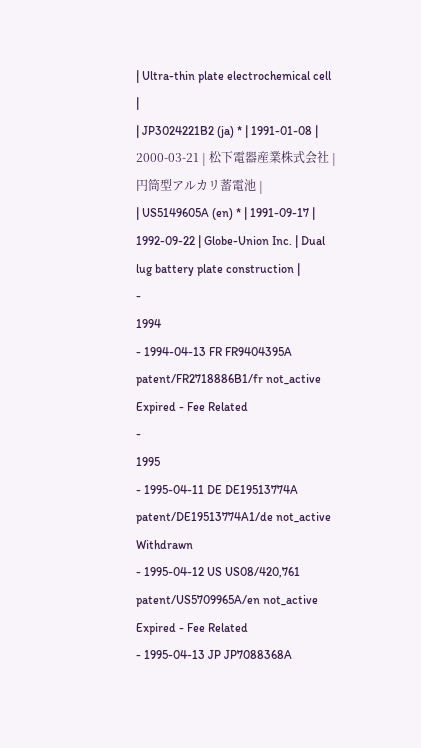| Ultra-thin plate electrochemical cell |
| JP3024221B2 (ja) * | 1991-01-08 | 2000-03-21 | 松下電器産業株式会社 | 円筒型アルカリ蓄電池 |
| US5149605A (en) * | 1991-09-17 | 1992-09-22 | Globe-Union Inc. | Dual lug battery plate construction |
-
1994
- 1994-04-13 FR FR9404395A patent/FR2718886B1/fr not_active Expired - Fee Related
-
1995
- 1995-04-11 DE DE19513774A patent/DE19513774A1/de not_active Withdrawn
- 1995-04-12 US US08/420,761 patent/US5709965A/en not_active Expired - Fee Related
- 1995-04-13 JP JP7088368A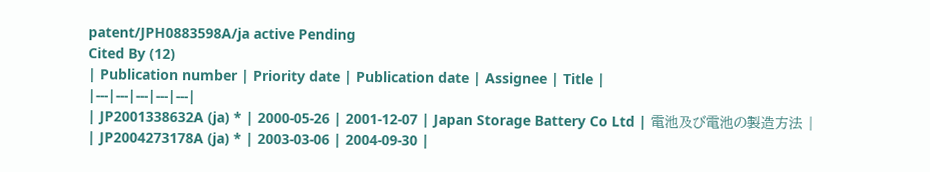patent/JPH0883598A/ja active Pending
Cited By (12)
| Publication number | Priority date | Publication date | Assignee | Title |
|---|---|---|---|---|
| JP2001338632A (ja) * | 2000-05-26 | 2001-12-07 | Japan Storage Battery Co Ltd | 電池及び電池の製造方法 |
| JP2004273178A (ja) * | 2003-03-06 | 2004-09-30 |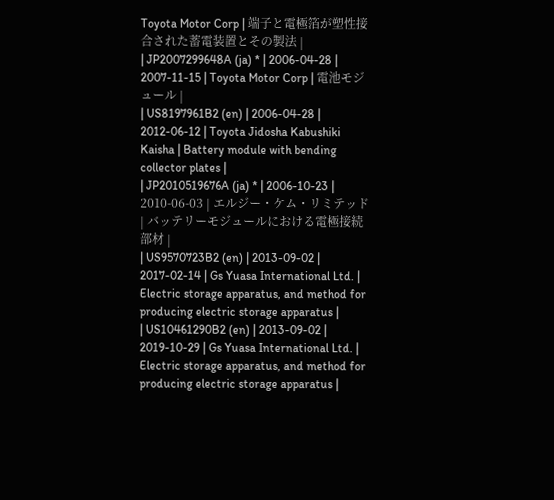Toyota Motor Corp | 端子と電極箔が塑性接合された蓄電装置とその製法 |
| JP2007299648A (ja) * | 2006-04-28 | 2007-11-15 | Toyota Motor Corp | 電池モジュール |
| US8197961B2 (en) | 2006-04-28 | 2012-06-12 | Toyota Jidosha Kabushiki Kaisha | Battery module with bending collector plates |
| JP2010519676A (ja) * | 2006-10-23 | 2010-06-03 | エルジー・ケム・リミテッド | バッテリーモジュールにおける電極接続部材 |
| US9570723B2 (en) | 2013-09-02 | 2017-02-14 | Gs Yuasa International Ltd. | Electric storage apparatus, and method for producing electric storage apparatus |
| US10461290B2 (en) | 2013-09-02 | 2019-10-29 | Gs Yuasa International Ltd. | Electric storage apparatus, and method for producing electric storage apparatus |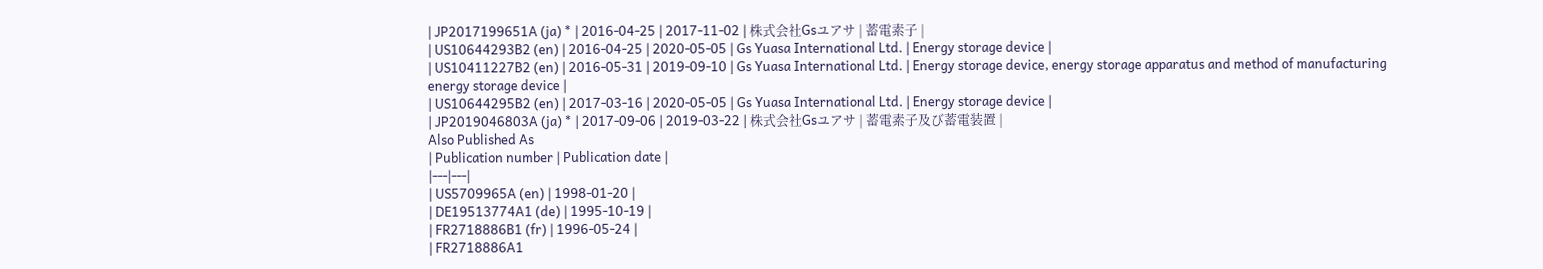| JP2017199651A (ja) * | 2016-04-25 | 2017-11-02 | 株式会社Gsユアサ | 蓄電素子 |
| US10644293B2 (en) | 2016-04-25 | 2020-05-05 | Gs Yuasa International Ltd. | Energy storage device |
| US10411227B2 (en) | 2016-05-31 | 2019-09-10 | Gs Yuasa International Ltd. | Energy storage device, energy storage apparatus and method of manufacturing energy storage device |
| US10644295B2 (en) | 2017-03-16 | 2020-05-05 | Gs Yuasa International Ltd. | Energy storage device |
| JP2019046803A (ja) * | 2017-09-06 | 2019-03-22 | 株式会社Gsユアサ | 蓄電素子及び蓄電装置 |
Also Published As
| Publication number | Publication date |
|---|---|
| US5709965A (en) | 1998-01-20 |
| DE19513774A1 (de) | 1995-10-19 |
| FR2718886B1 (fr) | 1996-05-24 |
| FR2718886A1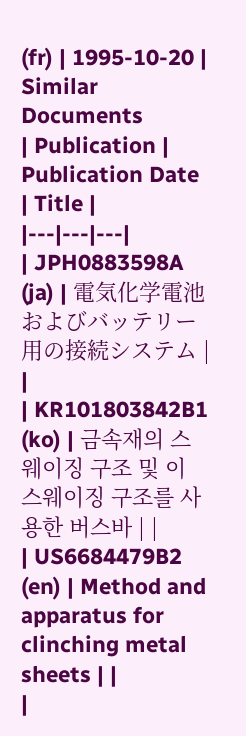(fr) | 1995-10-20 |
Similar Documents
| Publication | Publication Date | Title |
|---|---|---|
| JPH0883598A (ja) | 電気化学電池およびバッテリー用の接続システム | |
| KR101803842B1 (ko) | 금속재의 스웨이징 구조 및 이 스웨이징 구조를 사용한 버스바 | |
| US6684479B2 (en) | Method and apparatus for clinching metal sheets | |
|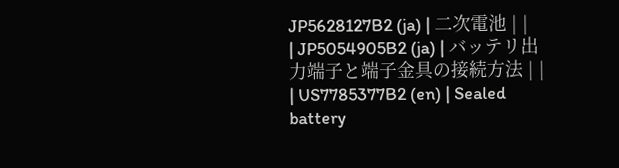JP5628127B2 (ja) | 二次電池 | |
| JP5054905B2 (ja) | バッテリ出力端子と端子金具の接続方法 | |
| US7785377B2 (en) | Sealed battery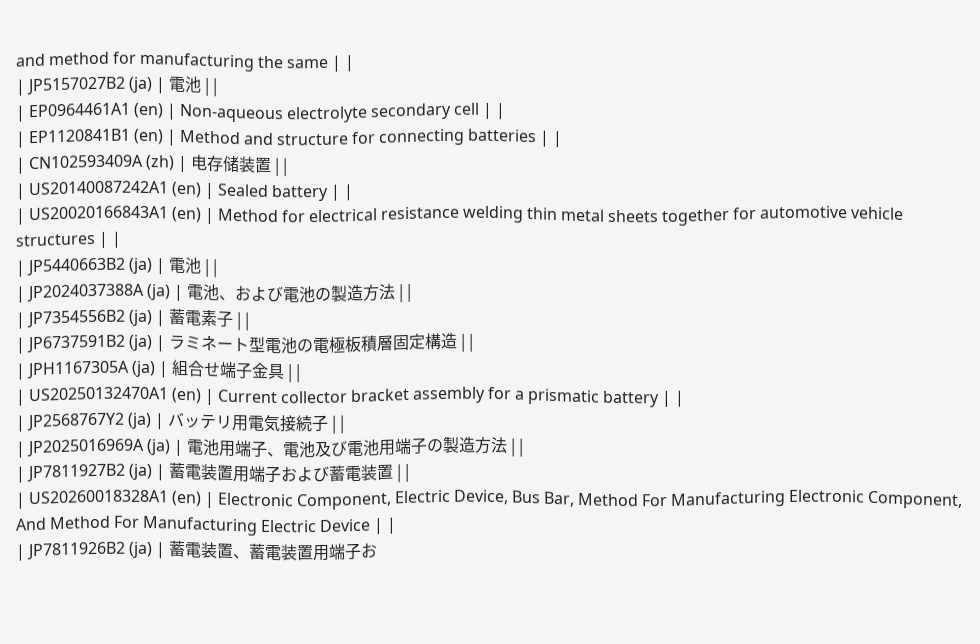and method for manufacturing the same | |
| JP5157027B2 (ja) | 電池 | |
| EP0964461A1 (en) | Non-aqueous electrolyte secondary cell | |
| EP1120841B1 (en) | Method and structure for connecting batteries | |
| CN102593409A (zh) | 电存储装置 | |
| US20140087242A1 (en) | Sealed battery | |
| US20020166843A1 (en) | Method for electrical resistance welding thin metal sheets together for automotive vehicle structures | |
| JP5440663B2 (ja) | 電池 | |
| JP2024037388A (ja) | 電池、および電池の製造方法 | |
| JP7354556B2 (ja) | 蓄電素子 | |
| JP6737591B2 (ja) | ラミネート型電池の電極板積層固定構造 | |
| JPH1167305A (ja) | 組合せ端子金具 | |
| US20250132470A1 (en) | Current collector bracket assembly for a prismatic battery | |
| JP2568767Y2 (ja) | バッテリ用電気接続子 | |
| JP2025016969A (ja) | 電池用端子、電池及び電池用端子の製造方法 | |
| JP7811927B2 (ja) | 蓄電装置用端子および蓄電装置 | |
| US20260018328A1 (en) | Electronic Component, Electric Device, Bus Bar, Method For Manufacturing Electronic Component, And Method For Manufacturing Electric Device | |
| JP7811926B2 (ja) | 蓄電装置、蓄電装置用端子お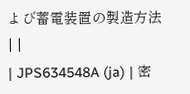よび蓄電装置の製造方法 | |
| JPS634548A (ja) | 密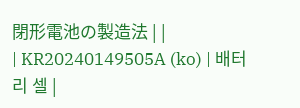閉形電池の製造法 | |
| KR20240149505A (ko) | 배터리 셀 |